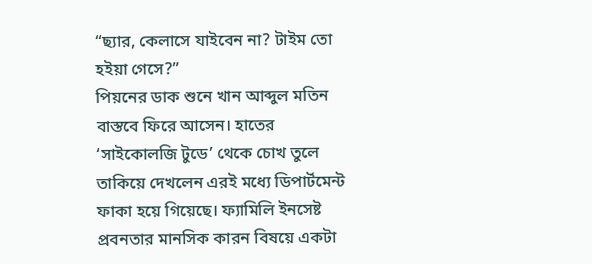“ছ্যার, কেলাসে যাইবেন না? টাইম তো হইয়া গেসে?”
পিয়নের ডাক শুনে খান আব্দুল মতিন বাস্তবে ফিরে আসেন। হাতের ‘সাইকোলজি টুডে’ থেকে চোখ তুলে তাকিয়ে দেখলেন এরই মধ্যে ডিপার্টমেন্ট ফাকা হয়ে গিয়েছে। ফ্যামিলি ইনসেষ্ট প্রবনতার মানসিক কারন বিষয়ে একটা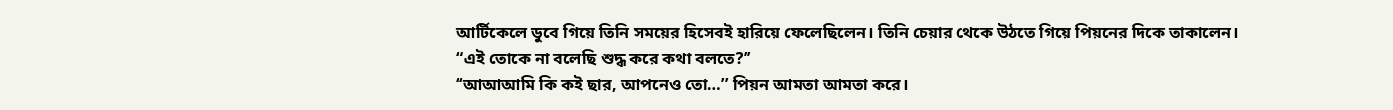আর্টিকেলে ডুবে গিয়ে তিনি সময়ের হিসেবই হারিয়ে ফেলেছিলেন। তিনি চেয়ার থেকে উঠতে গিয়ে পিয়নের দিকে তাকালেন।
“এই তোকে না বলেছি শুদ্ধ করে কথা বলতে?’’
‘‘আআআমি কি কই ছার, আপনেও তো…’’ পিয়ন আমতা আমতা করে।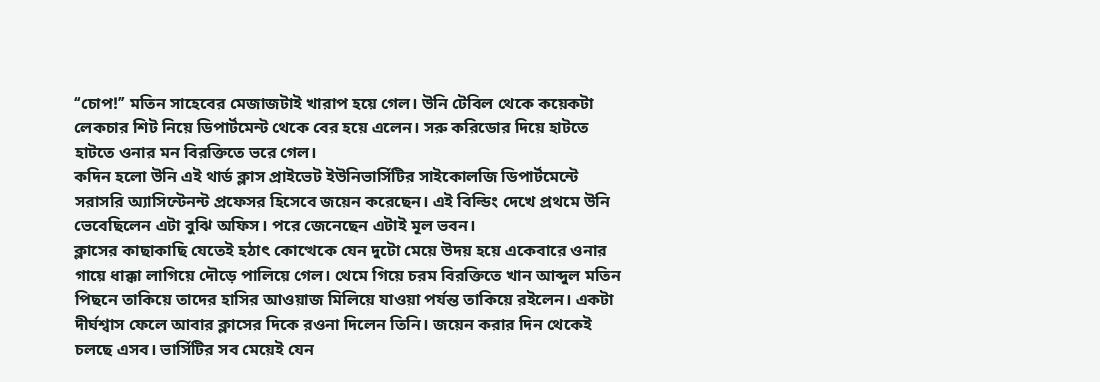‘‘চোপ!’’ মতিন সাহেবের মেজাজটাই খারাপ হয়ে গেল। উনি টেবিল থেকে কয়েকটা লেকচার শিট নিয়ে ডিপার্টমেন্ট থেকে বের হয়ে এলেন। সরু করিডোর দিয়ে হাটতে হাটতে ওনার মন বিরক্তিতে ভরে গেল।
কদিন হলো উনি এই থার্ড ক্লাস প্রাইভেট ইউনিভার্সিটির সাইকোলজি ডিপার্টমেন্টে সরাসরি অ্যাসিন্টেনন্ট প্রফেসর হিসেবে জয়েন করেছেন। এই বিল্ডিং দেখে প্রথমে উনি ভেবেছিলেন এটা বুঝি অফিস। পরে জেনেছেন এটাই মূল ভবন।
ক্লাসের কাছাকাছি যেতেই হঠাৎ কোত্থেকে যেন দুটো মেয়ে উদয় হয়ে একেবারে ওনার গায়ে ধাক্কা লাগিয়ে দৌড়ে পালিয়ে গেল। থেমে গিয়ে চরম বিরক্তিতে খান আব্দুল মতিন পিছনে তাকিয়ে তাদের হাসির আওয়াজ মিলিয়ে যাওয়া পর্যন্ত তাকিয়ে রইলেন। একটা দীর্ঘশ্বাস ফেলে আবার ক্লাসের দিকে রওনা দিলেন তিনি। জয়েন করার দিন থেকেই চলছে এসব। ভার্সিটির সব মেয়েই যেন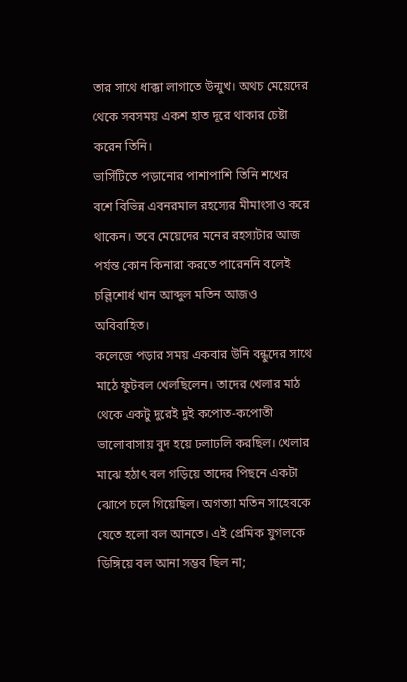তার সাথে ধাক্কা লাগাতে উন্মুখ। অথচ মেয়েদের থেকে সবসময় একশ হাত দূরে থাকার চেষ্টা করেন তিনি।
ভার্সিটিতে পড়ানোর পাশাপাশি তিনি শখের বশে বিভিন্ন এবনরমাল রহস্যের মীমাংসাও করে থাকেন। তবে মেয়েদের মনের রহস্যটার আজ পর্যন্ত কোন কিনারা করতে পারেননি বলেই চল্লিশোর্ধ খান আব্দুল মতিন আজও অবিবাহিত।
কলেজে পড়ার সময় একবার উনি বন্ধুদের সাথে মাঠে ফুটবল খেলছিলেন। তাদের খেলার মাঠ থেকে একটু দুরেই দুই কপোত-কপোতী ভালোবাসায় বুদ হয়ে ঢলাঢলি করছিল। খেলার মাঝে হঠাৎ বল গড়িয়ে তাদের পিছনে একটা ঝোপে চলে গিয়েছিল। অগত্যা মতিন সাহেবকে যেতে হলো বল আনতে। এই প্রেমিক যুগলকে ডিঙ্গিয়ে বল আনা সম্ভব ছিল না;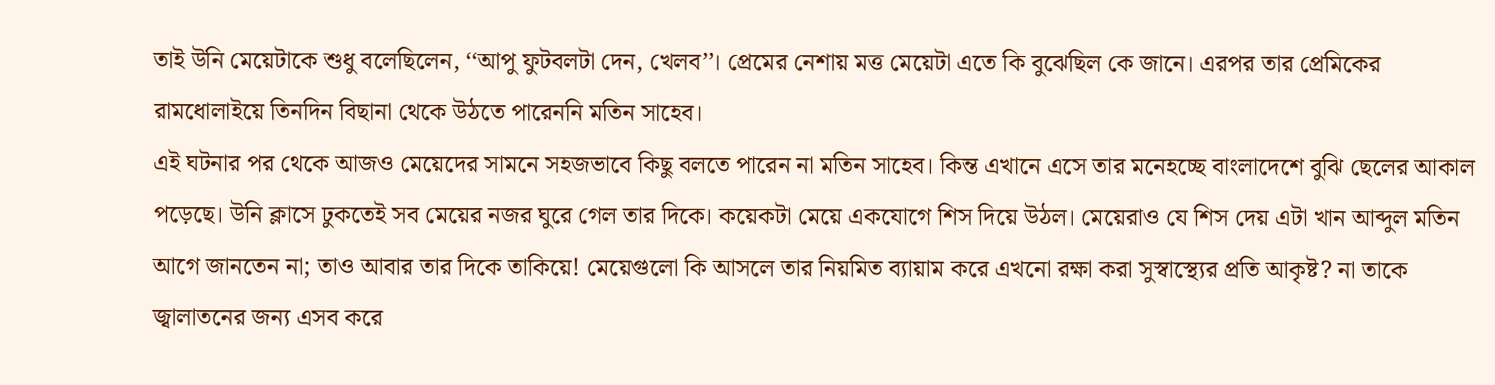তাই উনি মেয়েটাকে শুধু বলেছিলেন, ‘‘আপু ফুটবলটা দেন, খেলব’’। প্রেমের নেশায় মত্ত মেয়েটা এতে কি বুঝেছিল কে জানে। এরপর তার প্রেমিকের রামধোলাইয়ে তিনদিন বিছানা থেকে উঠতে পারেননি মতিন সাহেব।
এই ঘটনার পর থেকে আজও মেয়েদের সামনে সহজভাবে কিছু বলতে পারেন না মতিন সাহেব। কিন্ত এখানে এসে তার মনেহচ্ছে বাংলাদেশে বুঝি ছেলের আকাল পড়েছে। উনি ক্লাসে ঢুকতেই সব মেয়ের নজর ঘুরে গেল তার দিকে। কয়েকটা মেয়ে একযোগে শিস দিয়ে উঠল। মেয়েরাও যে শিস দেয় এটা খান আব্দুল মতিন আগে জানতেন না; তাও আবার তার দিকে তাকিয়ে! মেয়েগুলো কি আসলে তার নিয়মিত ব্যায়াম করে এখনো রক্ষা করা সুস্বাস্থ্যের প্রতি আকৃষ্ট? না তাকে জ্বালাতনের জন্য এসব করে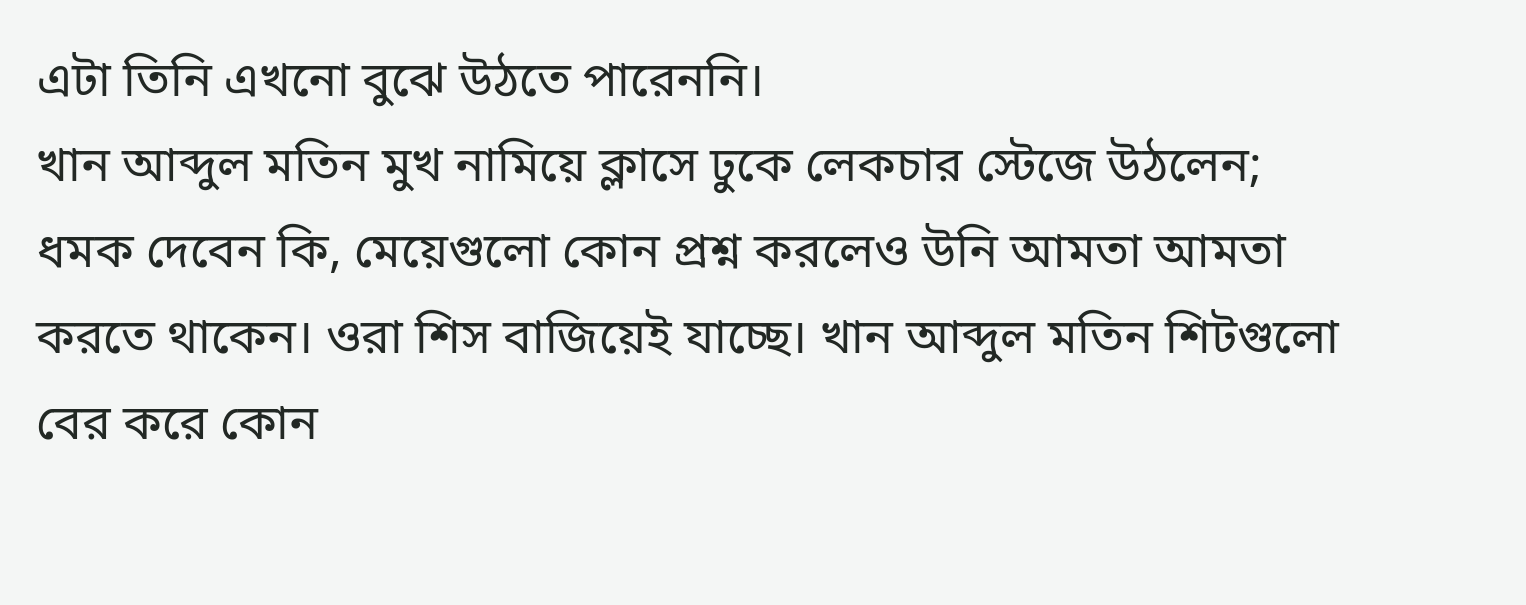এটা তিনি এখনো বুঝে উঠতে পারেননি।
খান আব্দুল মতিন মুখ নামিয়ে ক্লাসে ঢুকে লেকচার স্টেজে উঠলেন; ধমক দেবেন কি, মেয়েগুলো কোন প্রশ্ন করলেও উনি আমতা আমতা করতে থাকেন। ওরা শিস বাজিয়েই যাচ্ছে। খান আব্দুল মতিন শিটগুলো বের করে কোন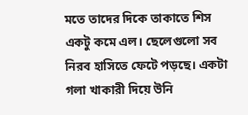মতে তাদের দিকে তাকাতে শিস একটু কমে এল। ছেলেগুলো সব নিরব হাসিতে ফেটে পড়ছে। একটা গলা খাকারী দিয়ে উনি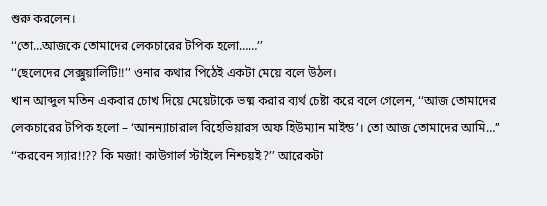শুরু করলেন।
‘‘তো…আজকে তোমাদের লেকচারের টপিক হলো……’’
‘‘ছেলেদের সেক্সুয়ালিটি!!’’ ওনার কথার পিঠেই একটা মেয়ে বলে উঠল।
খান আব্দুল মতিন একবার চোখ দিয়ে মেয়েটাকে ভষ্ম করার ব্যর্থ চেষ্টা করে বলে গেলেন, ‘‘আজ তোমাদের লেকচারের টপিক হলো – ‘আনন্যাচারাল বিহেভিয়ারস অফ হিউম্যান মাইন্ড’। তো আজ তোমাদের আমি…’’
‘‘করবেন স্যার!!?? কি মজা! কাউগার্ল স্টাইলে নিশ্চয়ই?’’ আরেকটা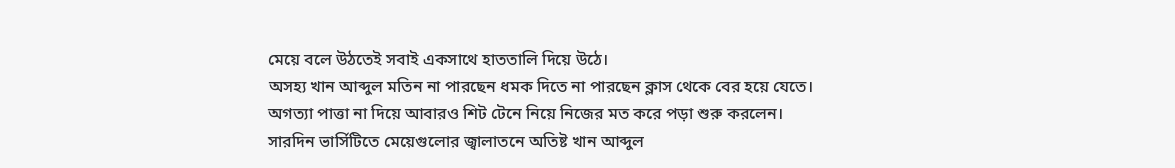মেয়ে বলে উঠতেই সবাই একসাথে হাততালি দিয়ে উঠে।
অসহ্য খান আব্দুল মতিন না পারছেন ধমক দিতে না পারছেন ক্লাস থেকে বের হয়ে যেতে। অগত্যা পাত্তা না দিয়ে আবারও শিট টেনে নিয়ে নিজের মত করে পড়া শুরু করলেন।
সারদিন ভার্সিটিতে মেয়েগুলোর জ্বালাতনে অতিষ্ট খান আব্দুল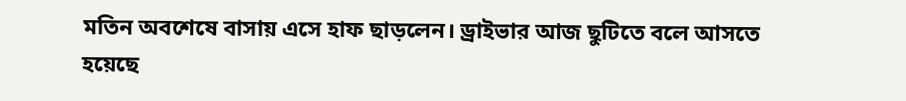মতিন অবশেষে বাসায় এসে হাফ ছাড়লেন। ড্রাইভার আজ ছুটিতে বলে আসতে হয়েছে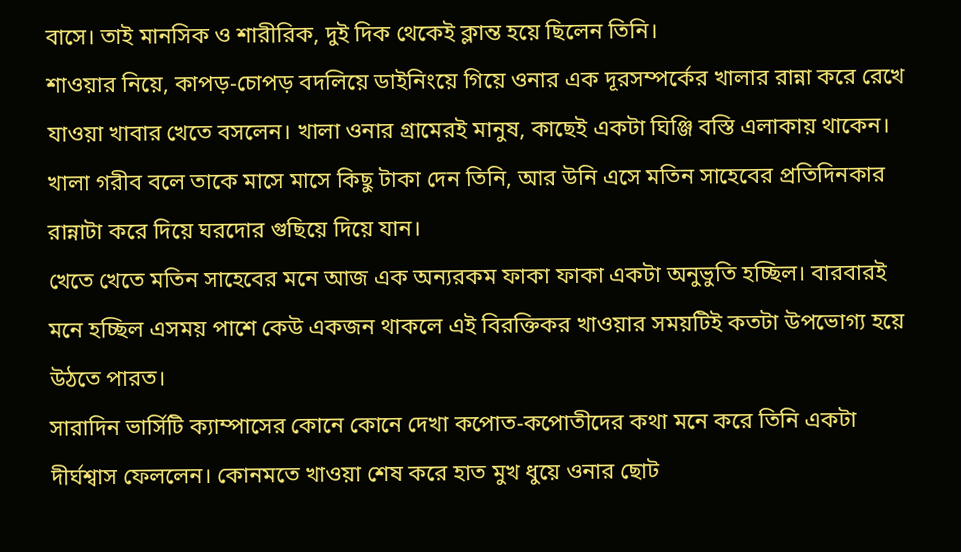বাসে। তাই মানসিক ও শারীরিক, দুই দিক থেকেই ক্লান্ত হয়ে ছিলেন তিনি।
শাওয়ার নিয়ে, কাপড়-চোপড় বদলিয়ে ডাইনিংয়ে গিয়ে ওনার এক দূরসম্পর্কের খালার রান্না করে রেখে যাওয়া খাবার খেতে বসলেন। খালা ওনার গ্রামেরই মানুষ, কাছেই একটা ঘিঞ্জি বস্তি এলাকায় থাকেন। খালা গরীব বলে তাকে মাসে মাসে কিছু টাকা দেন তিনি, আর উনি এসে মতিন সাহেবের প্রতিদিনকার রান্নাটা করে দিয়ে ঘরদোর গুছিয়ে দিয়ে যান।
খেতে খেতে মতিন সাহেবের মনে আজ এক অন্যরকম ফাকা ফাকা একটা অনুভুতি হচ্ছিল। বারবারই মনে হচ্ছিল এসময় পাশে কেউ একজন থাকলে এই বিরক্তিকর খাওয়ার সময়টিই কতটা উপভোগ্য হয়ে উঠতে পারত।
সারাদিন ভার্সিটি ক্যাম্পাসের কোনে কোনে দেখা কপোত-কপোতীদের কথা মনে করে তিনি একটা দীর্ঘশ্বাস ফেললেন। কোনমতে খাওয়া শেষ করে হাত মুখ ধুয়ে ওনার ছোট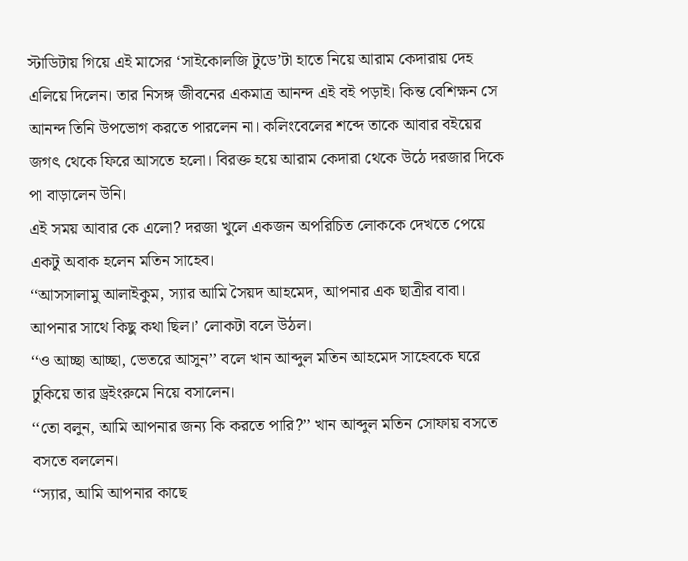স্টাডিটায় গিয়ে এই মাসের ‘সাইকোলজি টুডে’টা হাতে নিয়ে আরাম কেদারায় দেহ এলিয়ে দিলেন। তার নিসঙ্গ জীবনের একমাত্র আনন্দ এই বই পড়াই। কিন্ত বেশিক্ষন সে আনন্দ তিনি উপভোগ করতে পারলেন না। কলিংবেলের শব্দে তাকে আবার বইয়ের জগৎ থেকে ফিরে আসতে হলো। বিরক্ত হয়ে আরাম কেদারা থেকে উঠে দরজার দিকে পা বাড়ালেন উনি।
এই সময় আবার কে এলো? দরজা খুলে একজন অপরিচিত লোককে দেখতে পেয়ে একটু অবাক হলেন মতিন সাহেব।
‘‘আসসালামু আলাইকুম, স্যার আমি সৈয়দ আহমেদ, আপনার এক ছাত্রীর বাবা। আপনার সাথে কিছু কথা ছিল।’ লোকটা বলে উঠল।
‘‘ও আচ্ছা আচ্ছা, ভেতরে আসুন’’ বলে খান আব্দুল মতিন আহমেদ সাহেবকে ঘরে ঢুকিয়ে তার ড্রইংরুমে নিয়ে বসালেন।
‘‘তো বলুন, আমি আপনার জন্য কি করতে পারি?’’ খান আব্দুল মতিন সোফায় বসতে বসতে বললেন।
‘‘স্যার, আমি আপনার কাছে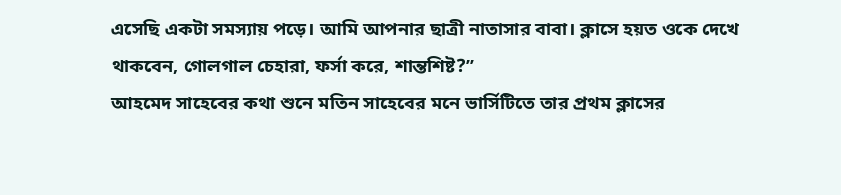এসেছি একটা সমস্যায় পড়ে। আমি আপনার ছাত্রী নাতাসার বাবা। ক্লাসে হয়ত ওকে দেখে থাকবেন, গোলগাল চেহারা, ফর্সা করে, শান্তশিষ্ট?’’
আহমেদ সাহেবের কথা শুনে মতিন সাহেবের মনে ভার্সিটিতে তার প্রথম ক্লাসের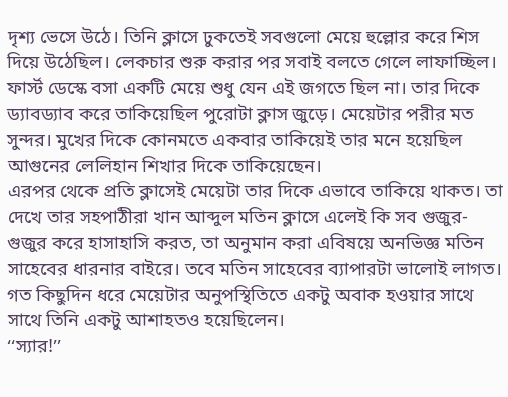দৃশ্য ভেসে উঠে। তিনি ক্লাসে ঢুকতেই সবগুলো মেয়ে হুল্লোর করে শিস দিয়ে উঠেছিল। লেকচার শুরু করার পর সবাই বলতে গেলে লাফাচ্ছিল। ফার্স্ট ডেস্কে বসা একটি মেয়ে শুধু যেন এই জগতে ছিল না। তার দিকে ড্যাবড্যাব করে তাকিয়েছিল পুরোটা ক্লাস জুড়ে। মেয়েটার পরীর মত সুন্দর। মুখের দিকে কোনমতে একবার তাকিয়েই তার মনে হয়েছিল আগুনের লেলিহান শিখার দিকে তাকিয়েছেন।
এরপর থেকে প্রতি ক্লাসেই মেয়েটা তার দিকে এভাবে তাকিয়ে থাকত। তা দেখে তার সহপাঠীরা খান আব্দুল মতিন ক্লাসে এলেই কি সব গুজুর-গুজুর করে হাসাহাসি করত, তা অনুমান করা এবিষয়ে অনভিজ্ঞ মতিন সাহেবের ধারনার বাইরে। তবে মতিন সাহেবের ব্যাপারটা ভালোই লাগত। গত কিছুদিন ধরে মেয়েটার অনুপস্থিতিতে একটু অবাক হওয়ার সাথে সাথে তিনি একটু আশাহতও হয়েছিলেন।
‘‘স্যার!’’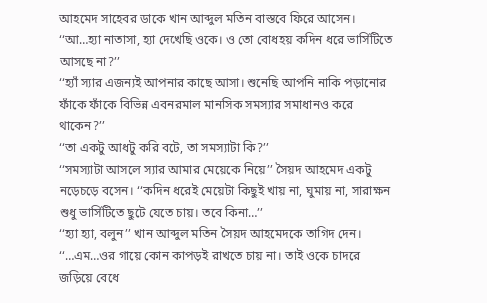আহমেদ সাহেবর ডাকে খান আব্দুল মতিন বাস্তবে ফিরে আসেন।
‘‘আ…হ্যা নাতাসা, হ্যা দেখেছি ওকে। ও তো বোধহয় কদিন ধরে ভার্সিটিতে আসছে না?’’
‘‘হ্যাঁ স্যার এজন্যই আপনার কাছে আসা। শুনেছি আপনি নাকি পড়ানোর ফাঁকে ফাঁকে বিভিন্ন এবনরমাল মানসিক সমস্যার সমাধানও করে থাকেন?’’
‘‘তা একটু আধটু করি বটে, তা সমস্যাটা কি?’’
‘‘সমস্যাটা আসলে স্যার আমার মেয়েকে নিয়ে’’ সৈয়দ আহমেদ একটু নড়েচড়ে বসেন। ‘‘কদিন ধরেই মেয়েটা কিছুই খায় না, ঘুমায় না, সারাক্ষন শুধু ভার্সিটিতে ছুটে যেতে চায়। তবে কিনা…’’
‘‘হ্যা হ্যা, বলুন’’ খান আব্দুল মতিন সৈয়দ আহমেদকে তাগিদ দেন।
‘‘…এম…ওর গায়ে কোন কাপড়ই রাখতে চায় না। তাই ওকে চাদরে জড়িয়ে বেধে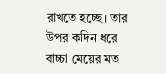রাখতে হচ্ছে। তার উপর কদিন ধরে বাচ্চা মেয়ের মত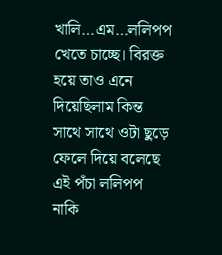খালি…এম…ললিপপ খেতে চাচ্ছে। বিরক্ত হয়ে তাও এনে দিয়েছিলাম কিন্ত সাথে সাথে ওটা ছুড়ে ফেলে দিয়ে বলেছে এই পঁচা ললিপপ নাকি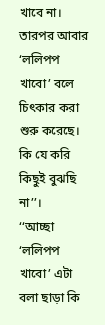খাবে না। তারপর আবার ‘ললিপপ খাবো’ বলে চিৎকার করা শুরু করেছে। কি যে করি কিছুই বুঝছি না’’।
‘‘আচ্ছা ‘ললিপপ খাবো’ এটা বলা ছাড়া কি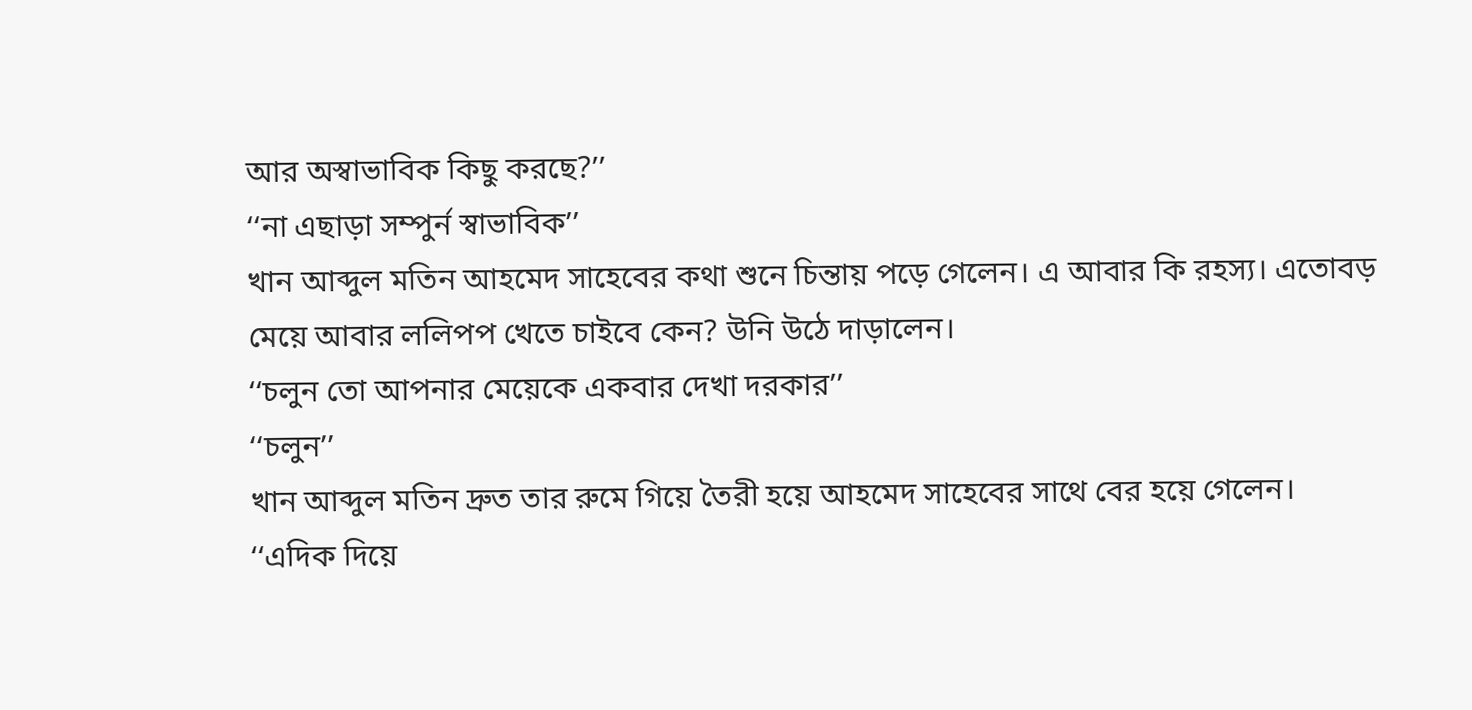আর অস্বাভাবিক কিছু করছে?’’
‘‘না এছাড়া সম্পুর্ন স্বাভাবিক’’
খান আব্দুল মতিন আহমেদ সাহেবের কথা শুনে চিন্তায় পড়ে গেলেন। এ আবার কি রহস্য। এতোবড় মেয়ে আবার ললিপপ খেতে চাইবে কেন? উনি উঠে দাড়ালেন।
‘‘চলুন তো আপনার মেয়েকে একবার দেখা দরকার’’
‘‘চলুন’’
খান আব্দুল মতিন দ্রুত তার রুমে গিয়ে তৈরী হয়ে আহমেদ সাহেবের সাথে বের হয়ে গেলেন।
‘‘এদিক দিয়ে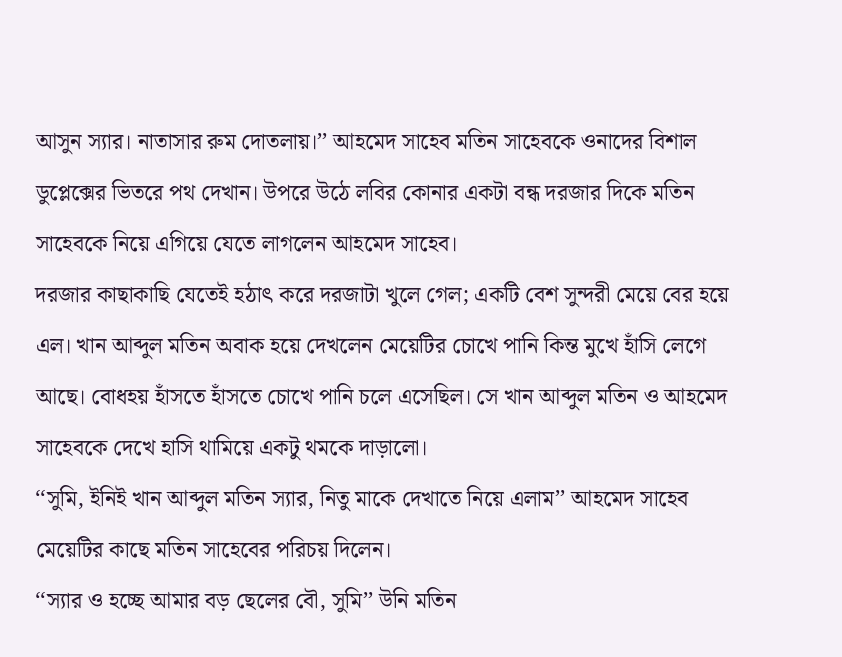আসুন স্যার। নাতাসার রুম দোতলায়।’’ আহমেদ সাহেব মতিন সাহেবকে ওনাদের বিশাল ডুপ্লেক্সের ভিতরে পথ দেখান। উপরে উঠে লবির কোনার একটা বন্ধ দরজার দিকে মতিন সাহেবকে নিয়ে এগিয়ে যেতে লাগলেন আহমেদ সাহেব।
দরজার কাছাকাছি যেতেই হঠাৎ করে দরজাটা খুলে গেল; একটি বেশ সুন্দরী মেয়ে বের হয়ে এল। খান আব্দুল মতিন অবাক হয়ে দেখলেন মেয়েটির চোখে পানি কিন্ত মুখে হাঁসি লেগে আছে। বোধহয় হাঁসতে হাঁসতে চোখে পানি চলে এসেছিল। সে খান আব্দুল মতিন ও আহমেদ সাহেবকে দেখে হাসি থামিয়ে একটু থমকে দাড়ালো।
‘‘সুমি, ইনিই খান আব্দুল মতিন স্যার, নিতু মাকে দেখাতে নিয়ে এলাম’’ আহমেদ সাহেব মেয়েটির কাছে মতিন সাহেবের পরিচয় দিলেন।
‘‘স্যার ও হচ্ছে আমার বড় ছেলের বৌ, সুমি’’ উনি মতিন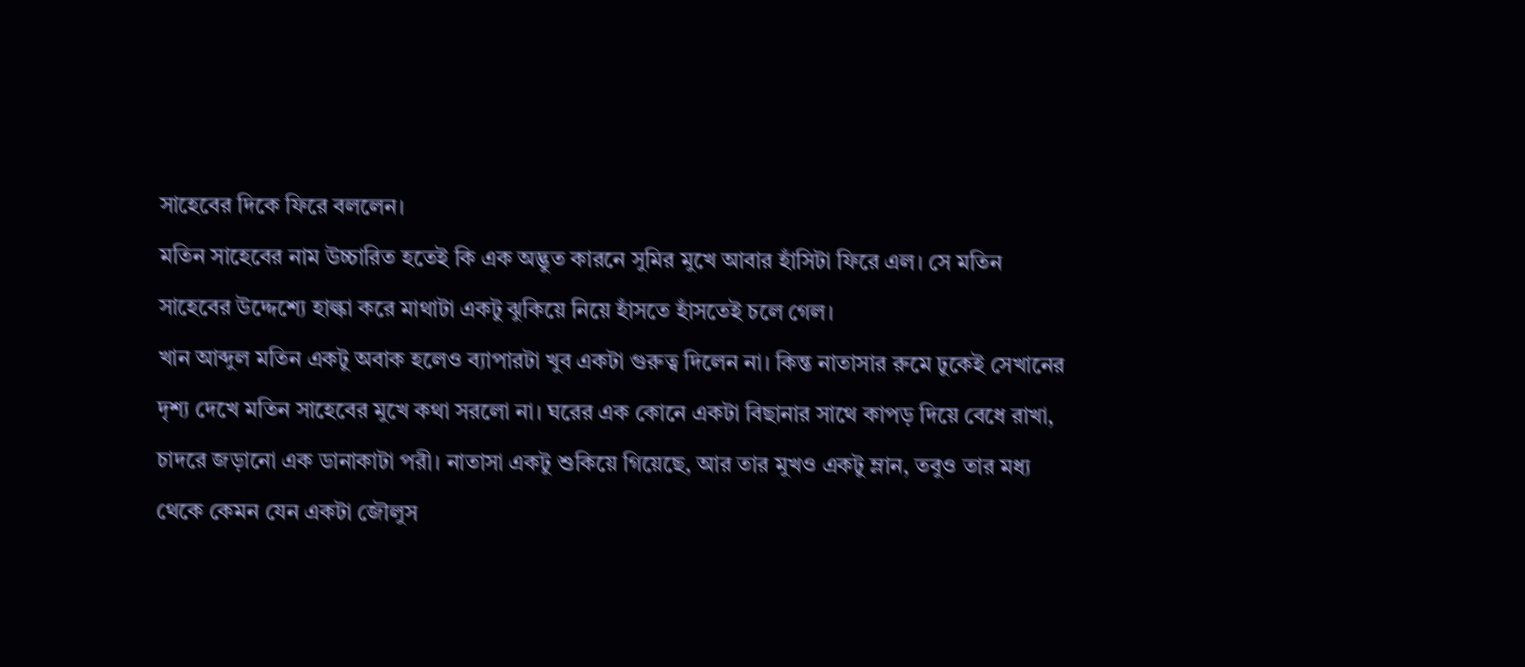সাহেবের দিকে ফিরে বললেন।
মতিন সাহেবের নাম উচ্চারিত হতেই কি এক অদ্ভুত কারনে সুমির মুখে আবার হাঁসিটা ফিরে এল। সে মতিন সাহেবের উদ্দেশ্যে হাল্কা করে মাথাটা একটু ঝুকিয়ে নিয়ে হাঁসতে হাঁসতেই চলে গেল।
খান আব্দুল মতিন একটু অবাক হলেও ব্যাপারটা খুব একটা গুরুত্ব দিলেন না। কিন্ত নাতাসার রুমে ঢুকেই সেখানের দৃশ্য দেখে মতিন সাহেবের মুখে কথা সরলো না। ঘরের এক কোনে একটা বিছানার সাথে কাপড় দিয়ে বেধে রাখা, চাদরে জড়ানো এক ডানাকাটা পরী। নাতাসা একটু শুকিয়ে গিয়েছে, আর তার মুখও একটু ম্লান, তবুও তার মধ্য থেকে কেমন যেন একটা জৌলুস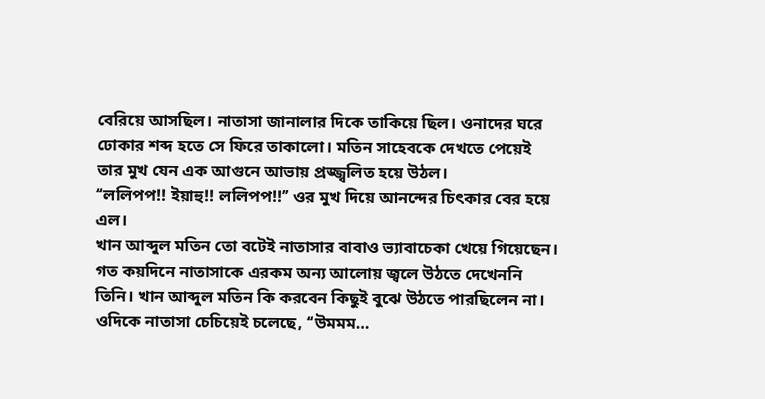বেরিয়ে আসছিল। নাতাসা জানালার দিকে তাকিয়ে ছিল। ওনাদের ঘরে ঢোকার শব্দ হতে সে ফিরে তাকালো। মতিন সাহেবকে দেখতে পেয়েই তার মুখ যেন এক আগুনে আভায় প্রজ্জ্বলিত হয়ে উঠল।
‘‘ললিপপ!! ইয়াহু!! ললিপপ!!’’ ওর মুখ দিয়ে আনন্দের চিৎকার বের হয়ে এল।
খান আব্দুল মতিন তো বটেই নাতাসার বাবাও ভ্যাবাচেকা খেয়ে গিয়েছেন। গত কয়দিনে নাতাসাকে এরকম অন্য আলোয় জ্বলে উঠতে দেখেননি তিনি। খান আব্দুল মতিন কি করবেন কিছুই বুঝে উঠতে পারছিলেন না।
ওদিকে নাতাসা চেচিয়েই চলেছে, ‘‘উমমম…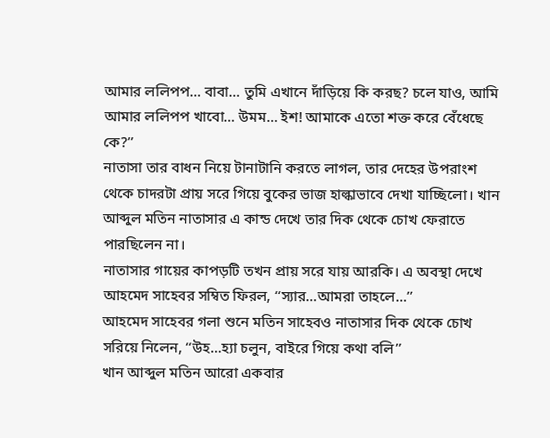আমার ললিপপ… বাবা… তুমি এখানে দাঁড়িয়ে কি করছ? চলে যাও, আমি আমার ললিপপ খাবো… উমম… ইশ! আমাকে এতো শক্ত করে বেঁধেছে কে?’’
নাতাসা তার বাধন নিয়ে টানাটানি করতে লাগল, তার দেহের উপরাংশ থেকে চাদরটা প্রায় সরে গিয়ে বুকের ভাজ হাল্কাভাবে দেখা যাচ্ছিলো। খান আব্দুল মতিন নাতাসার এ কান্ড দেখে তার দিক থেকে চোখ ফেরাতে পারছিলেন না।
নাতাসার গায়ের কাপড়টি তখন প্রায় সরে যায় আরকি। এ অবস্থা দেখে আহমেদ সাহেবর সম্বিত ফিরল, ‘‘স্যার…আমরা তাহলে…’’
আহমেদ সাহেবর গলা শুনে মতিন সাহেবও নাতাসার দিক থেকে চোখ সরিয়ে নিলেন, ‘‘উহ…হ্যা চলুন, বাইরে গিয়ে কথা বলি’’
খান আব্দুল মতিন আরো একবার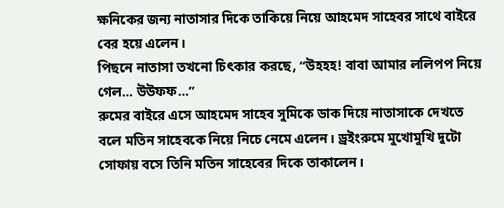ক্ষনিকের জন্য নাতাসার দিকে তাকিয়ে নিয়ে আহমেদ সাহেবর সাথে বাইরে বের হয়ে এলেন।
পিছনে নাতাসা তখনো চিৎকার করছে, ‘‘উহহহ! বাবা আমার ললিপপ নিয়ে গেল… উউফফ…’’
রুমের বাইরে এসে আহমেদ সাহেব সুমিকে ডাক দিয়ে নাতাসাকে দেখতে বলে মতিন সাহেবকে নিয়ে নিচে নেমে এলেন। ড্রইংরুমে মুখোমুখি দুটো সোফায় বসে তিনি মতিন সাহেবের দিকে তাকালেন।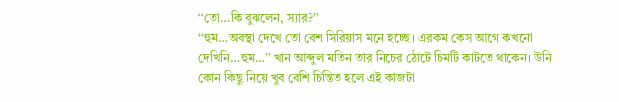‘‘তো…কি বুঝলেন, স্যার?’’
‘‘হুম…অবস্থা দেখে তো বেশ সিরিয়াস মনে হচ্ছে। এরকম কেস আগে কখনো দেখিনি…হুম…’’ খান আব্দুল মতিন তার নিচের ঠোটে চিমটি কাটতে থাকেন। উনি কোন কিছু নিয়ে খুব বেশি চিন্তিত হলে এই কাজটা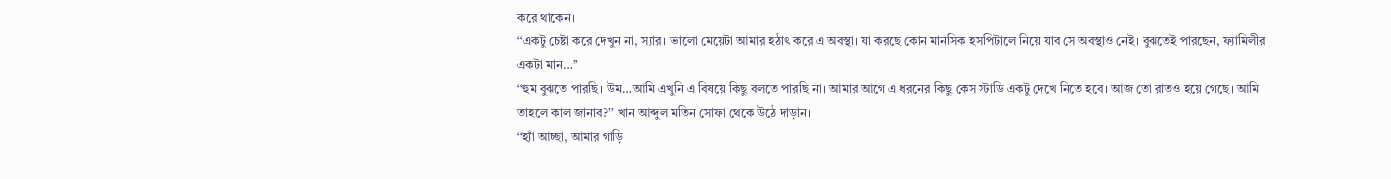করে থাকেন।
‘‘একটু চেষ্টা করে দেখুন না, স্যার। ভালো মেয়েটা আমার হঠাৎ করে এ অবস্থা। যা করছে কোন মানসিক হসপিটালে নিয়ে যাব সে অবস্থাও নেই। বুঝতেই পারছেন, ফ্যামিলীর একটা মান…’’
‘‘হুম বুঝতে পারছি। উম…আমি এখুনি এ বিষয়ে কিছু বলতে পারছি না। আমার আগে এ ধরনের কিছু কেস স্টাডি একটু দেখে নিতে হবে। আজ তো রাতও হয়ে গেছে। আমি তাহলে কাল জানাব?’’ খান আব্দুল মতিন সোফা থেকে উঠে দাড়ান।
‘‘হ্যাঁ আচ্ছা, আমার গাড়ি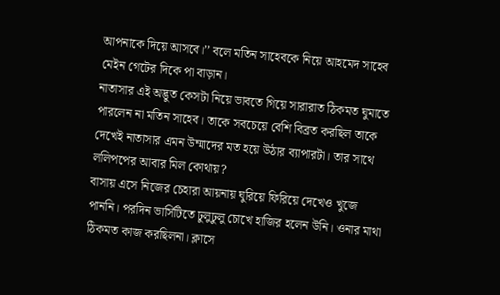আপনাকে দিয়ে আসবে।’’ বলে মতিন সাহেবকে নিয়ে আহমেদ সাহেব মেইন গেটের দিকে পা বাড়ান।
নাতাসার এই অদ্ভুত কেসটা নিয়ে ভাবতে গিয়ে সারারাত ঠিকমত ঘুমাতে পারলেন না মতিন সাহেব। তাকে সবচেয়ে বেশি বিব্রত করছিল তাকে দেখেই নাতাসার এমন উম্মাদের মত হয়ে উঠার ব্যাপারটা। তার সাথে ললিপপের আবার মিল কোথায়?
বাসায় এসে নিজের চেহারা আয়নায় ঘুরিয়ে ফিরিয়ে দেখেও খুজে পাননি। পরদিন ভার্সিটিতে ঢুলুঢুলু চোখে হাজির হলেন উনি। ওনার মাথা ঠিকমত কাজ করছিলনা। ক্লাসে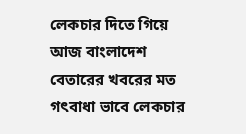লেকচার দিতে গিয়ে আজ বাংলাদেশ বেতারের খবরের মত গৎবাধা ভাবে লেকচার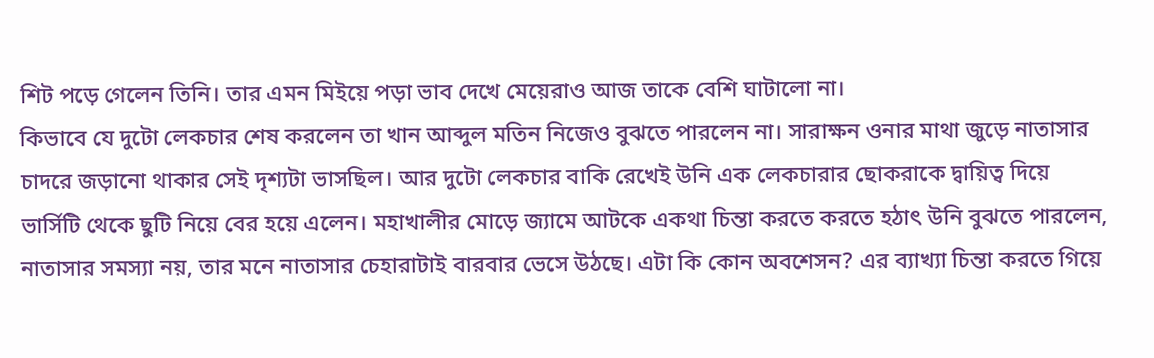শিট পড়ে গেলেন তিনি। তার এমন মিইয়ে পড়া ভাব দেখে মেয়েরাও আজ তাকে বেশি ঘাটালো না।
কিভাবে যে দুটো লেকচার শেষ করলেন তা খান আব্দুল মতিন নিজেও বুঝতে পারলেন না। সারাক্ষন ওনার মাথা জুড়ে নাতাসার চাদরে জড়ানো থাকার সেই দৃশ্যটা ভাসছিল। আর দুটো লেকচার বাকি রেখেই উনি এক লেকচারার ছোকরাকে দ্বায়িত্ব দিয়ে ভার্সিটি থেকে ছুটি নিয়ে বের হয়ে এলেন। মহাখালীর মোড়ে জ্যামে আটকে একথা চিন্তা করতে করতে হঠাৎ উনি বুঝতে পারলেন, নাতাসার সমস্যা নয়, তার মনে নাতাসার চেহারাটাই বারবার ভেসে উঠছে। এটা কি কোন অবশেসন? এর ব্যাখ্যা চিন্তা করতে গিয়ে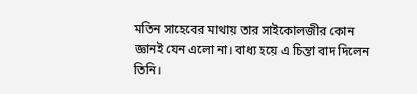মতিন সাহেবের মাথায় তার সাইকোলজীর কোন জ্ঞানই যেন এলো না। বাধ্য হয়ে এ চিন্তা বাদ দিলেন তিনি।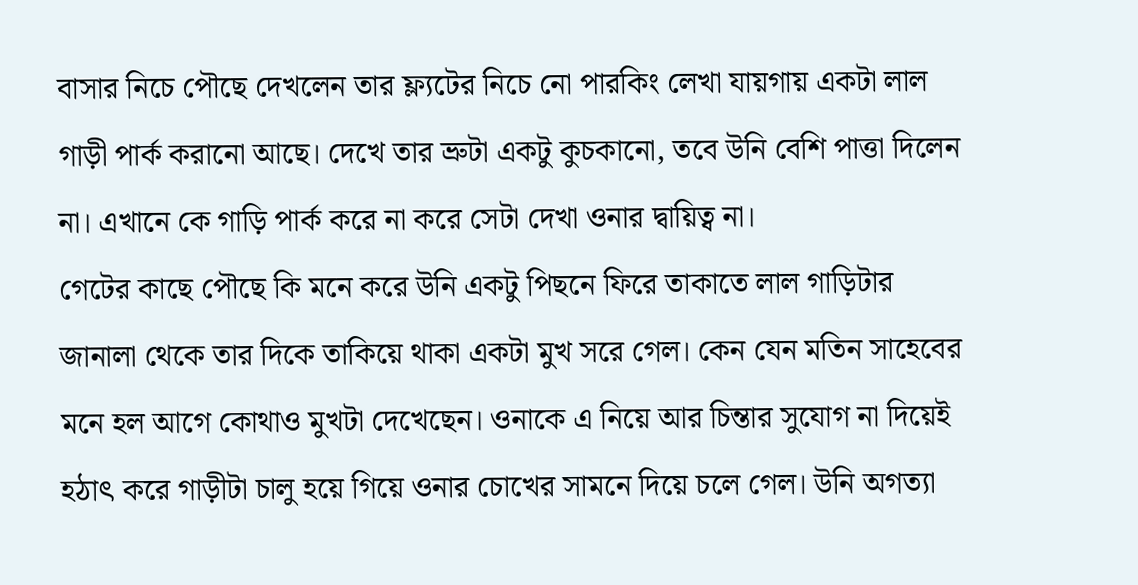বাসার নিচে পৌছে দেখলেন তার ফ্ল্যটের নিচে নো পারকিং লেখা যায়গায় একটা লাল গাড়ী পার্ক করানো আছে। দেখে তার ভ্রুটা একটু কুচকানো, তবে উনি বেশি পাত্তা দিলেন না। এখানে কে গাড়ি পার্ক করে না করে সেটা দেখা ওনার দ্বায়িত্ব না।
গেটের কাছে পৌছে কি মনে করে উনি একটু পিছনে ফিরে তাকাতে লাল গাড়িটার জানালা থেকে তার দিকে তাকিয়ে থাকা একটা মুখ সরে গেল। কেন যেন মতিন সাহেবের মনে হল আগে কোথাও মুখটা দেখেছেন। ওনাকে এ নিয়ে আর চিন্তার সুযোগ না দিয়েই হঠাৎ করে গাড়ীটা চালু হয়ে গিয়ে ওনার চোখের সামনে দিয়ে চলে গেল। উনি অগত্যা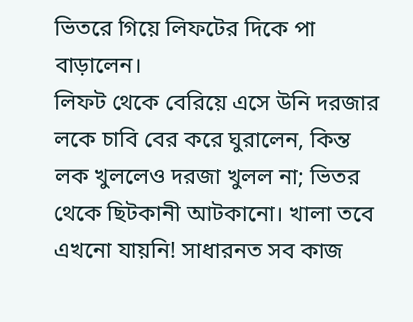ভিতরে গিয়ে লিফটের দিকে পা বাড়ালেন।
লিফট থেকে বেরিয়ে এসে উনি দরজার লকে চাবি বের করে ঘুরালেন, কিন্ত লক খুললেও দরজা খুলল না; ভিতর থেকে ছিটকানী আটকানো। খালা তবে এখনো যায়নি! সাধারনত সব কাজ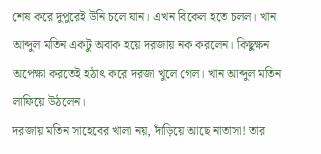শেষ করে দুপুরেই উনি চলে যান। এখন বিকেল হতে চলল। খান আব্দুল মতিন একটু অবাক হয়ে দরজায় নক করলেন। কিছুক্ষন অপেক্ষা করতেই হঠাৎ করে দরজা খুলে গেল। খান আব্দুল মতিন লাফিয়ে উঠলেন।
দরজায় মতিন সাহেবের খালা নয়, দাঁড়িয়ে আছে নাতাসা! তার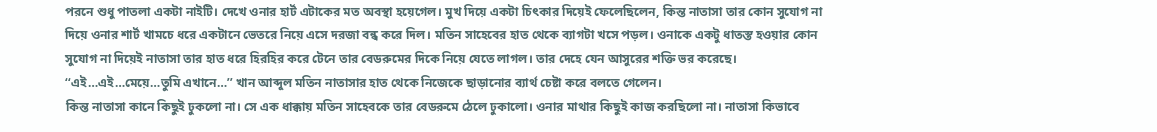পরনে শুধু পাতলা একটা নাইটি। দেখে ওনার হার্ট এটাকের মত অবস্থা হয়েগেল। মুখ দিয়ে একটা চিৎকার দিয়েই ফেলেছিলেন, কিন্ত নাতাসা তার কোন সুযোগ না দিয়ে ওনার শার্ট খামচে ধরে একটানে ভেতরে নিয়ে এসে দরজা বন্ধ করে দিল। মতিন সাহেবের হাত থেকে ব্যাগটা খসে পড়ল। ওনাকে একটু ধাতস্ত হওয়ার কোন সুযোগ না দিয়েই নাতাসা তার হাত ধরে হিরহির করে টেনে তার বেডরুমের দিকে নিয়ে যেতে লাগল। তার দেহে যেন আসুরের শক্তি ভর করেছে।
‘‘এই…এই…মেয়ে…তুমি এখানে…’’ খান আব্দুল মতিন নাতাসার হাত থেকে নিজেকে ছাড়ানোর ব্যার্থ চেষ্টা করে বলতে গেলেন।
কিন্ত নাতাসা কানে কিছুই ঢুকলো না। সে এক ধাক্কায় মতিন সাহেবকে তার বেডরুমে ঠেলে ঢুকালো। ওনার মাথার কিছুই কাজ করছিলো না। নাতাসা কিভাবে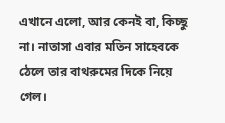এখানে এলো, আর কেনই বা, কিচ্ছু না। নাতাসা এবার মতিন সাহেবকে ঠেলে তার বাথরুমের দিকে নিয়ে গেল।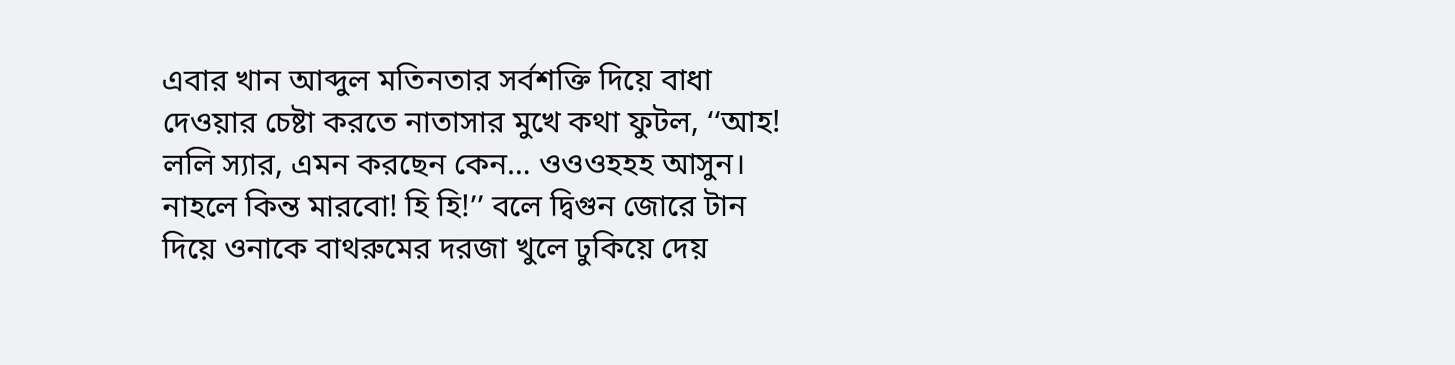এবার খান আব্দুল মতিনতার সর্বশক্তি দিয়ে বাধা দেওয়ার চেষ্টা করতে নাতাসার মুখে কথা ফুটল, ‘‘আহ! ললি স্যার, এমন করছেন কেন… ওওওহহহ আসুন। নাহলে কিন্ত মারবো! হি হি!’’ বলে দ্বিগুন জোরে টান দিয়ে ওনাকে বাথরুমের দরজা খুলে ঢুকিয়ে দেয়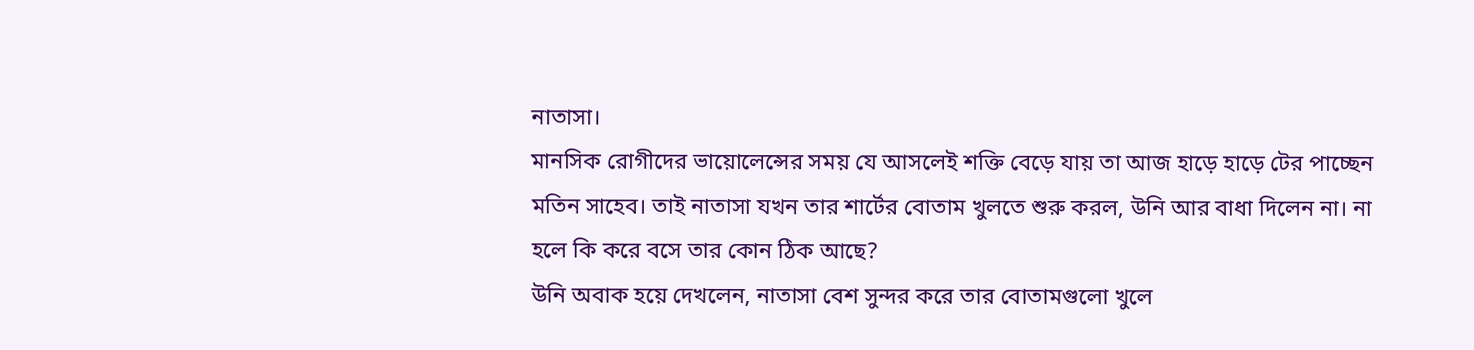নাতাসা।
মানসিক রোগীদের ভায়োলেন্সের সময় যে আসলেই শক্তি বেড়ে যায় তা আজ হাড়ে হাড়ে টের পাচ্ছেন মতিন সাহেব। তাই নাতাসা যখন তার শার্টের বোতাম খুলতে শুরু করল, উনি আর বাধা দিলেন না। না হলে কি করে বসে তার কোন ঠিক আছে?
উনি অবাক হয়ে দেখলেন, নাতাসা বেশ সুন্দর করে তার বোতামগুলো খুলে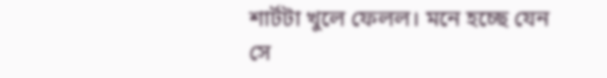শার্টটা খুলে ফেলল। মনে হচ্ছে যেন সে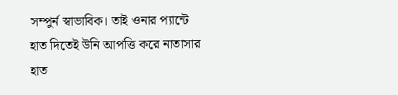সম্পুর্ন স্বাভাবিক। তাই ওনার প্যান্টে হাত দিতেই উনি আপত্তি করে নাতাসার হাত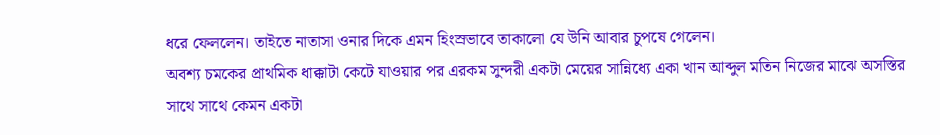ধরে ফেললেন। তাইতে নাতাসা ওনার দিকে এমন হিংস্রভাবে তাকালো যে উনি আবার চুপষে গেলেন।
অবশ্য চমকের প্রাথমিক ধাক্কাটা কেটে যাওয়ার পর এরকম সুন্দরী একটা মেয়ের সান্নিধ্যে একা খান আব্দুল মতিন নিজের মাঝে অসস্তির সাথে সাথে কেমন একটা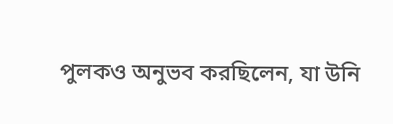পুলকও অনুভব করছিলেন, যা উনি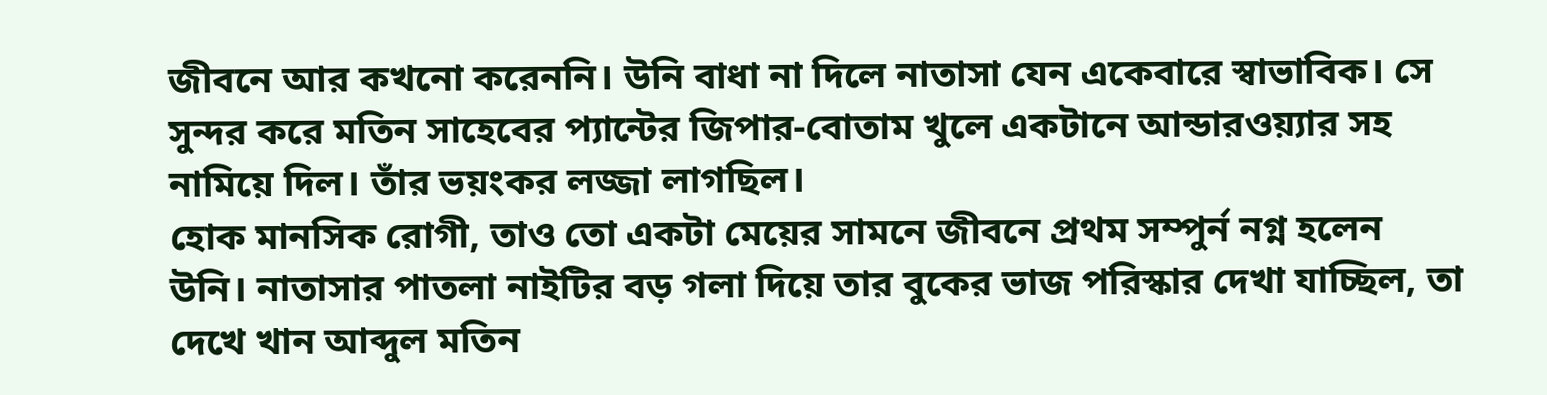জীবনে আর কখনো করেননি। উনি বাধা না দিলে নাতাসা যেন একেবারে স্বাভাবিক। সে সুন্দর করে মতিন সাহেবের প্যান্টের জিপার-বোতাম খুলে একটানে আন্ডারওয়্যার সহ নামিয়ে দিল। তাঁর ভয়ংকর লজ্জা লাগছিল।
হোক মানসিক রোগী, তাও তো একটা মেয়ের সামনে জীবনে প্রথম সম্পুর্ন নগ্ন হলেন উনি। নাতাসার পাতলা নাইটির বড় গলা দিয়ে তার বুকের ভাজ পরিস্কার দেখা যাচ্ছিল, তা দেখে খান আব্দুল মতিন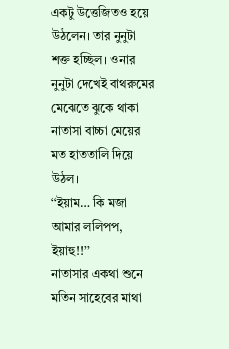একটু উত্তেজিতও হয়ে উঠলেন। তার নুনুটা শক্ত হচ্ছিল। ওনার নুনুটা দেখেই বাথরুমের মেঝেতে ঝুকে থাকা নাতাসা বাচ্চা মেয়ের মত হাততালি দিয়ে উঠল।
‘‘ইয়াম… কি মজা আমার ললিপপ, ইয়াহু!!’’
নাতাসার একথা শুনে মতিন সাহেবের মাথা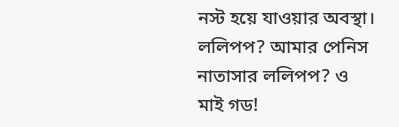নস্ট হয়ে যাওয়ার অবস্থা। ললিপপ? আমার পেনিস নাতাসার ললিপপ? ও মাই গড!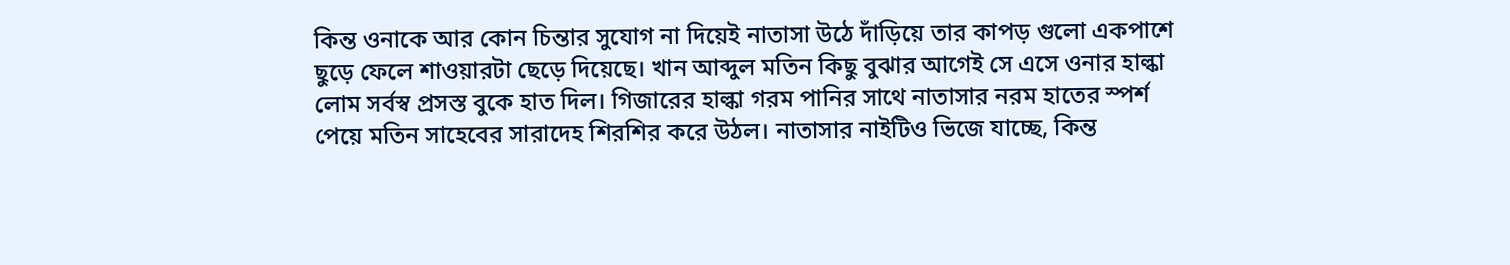কিন্ত ওনাকে আর কোন চিন্তার সুযোগ না দিয়েই নাতাসা উঠে দাঁড়িয়ে তার কাপড় গুলো একপাশে ছুড়ে ফেলে শাওয়ারটা ছেড়ে দিয়েছে। খান আব্দুল মতিন কিছু বুঝার আগেই সে এসে ওনার হাল্কা লোম সর্বস্ব প্রসস্ত বুকে হাত দিল। গিজারের হাল্কা গরম পানির সাথে নাতাসার নরম হাতের স্পর্শ পেয়ে মতিন সাহেবের সারাদেহ শিরশির করে উঠল। নাতাসার নাইটিও ভিজে যাচ্ছে, কিন্ত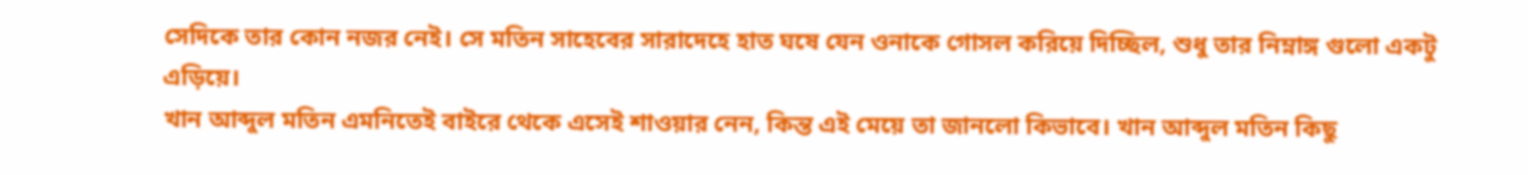সেদিকে তার কোন নজর নেই। সে মতিন সাহেবের সারাদেহে হাত ঘষে যেন ওনাকে গোসল করিয়ে দিচ্ছিল, শুধু তার নিম্নাঙ্গ গুলো একটু এড়িয়ে।
খান আব্দুল মতিন এমনিতেই বাইরে থেকে এসেই শাওয়ার নেন, কিন্ত এই মেয়ে তা জানলো কিভাবে। খান আব্দুল মতিন কিছু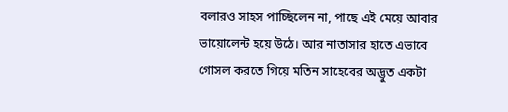বলারও সাহস পাচ্ছিলেন না, পাছে এই মেয়ে আবার ভায়োলেন্ট হয়ে উঠে। আর নাতাসার হাতে এভাবে গোসল করতে গিয়ে মতিন সাহেবের অদ্ভুত একটা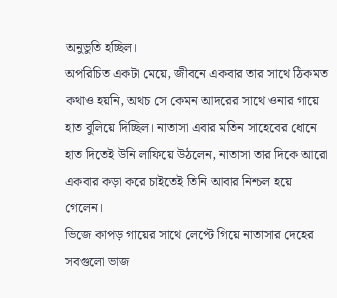অনুভুতি হচ্ছিল।
অপরিচিত একটা মেয়ে, জীবনে একবার তার সাথে ঠিকমত কথাও হয়নি, অথচ সে কেমন আদরের সাথে ওনার গায়ে হাত বুলিয়ে দিচ্ছিল। নাতাসা এবার মতিন সাহেবের ধোনে হাত দিতেই উনি লাফিয়ে উঠলেন, নাতাসা তার দিকে আরো একবার কড়া করে চাইতেই তিনি আবার নিশ্চল হয়ে গেলেন।
ভিজে কাপড় গায়ের সাথে লেপ্টে গিয়ে নাতাসার দেহের সবগুলো ভাজ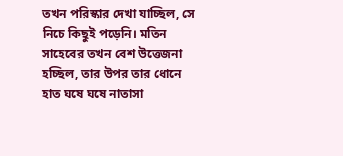তখন পরিস্কার দেখা যাচ্ছিল, সে নিচে কিছুই পড়েনি। মতিন সাহেবের তখন বেশ উত্তেজনা হচ্ছিল, তার উপর তার ধোনে হাত ঘষে ঘষে নাতাসা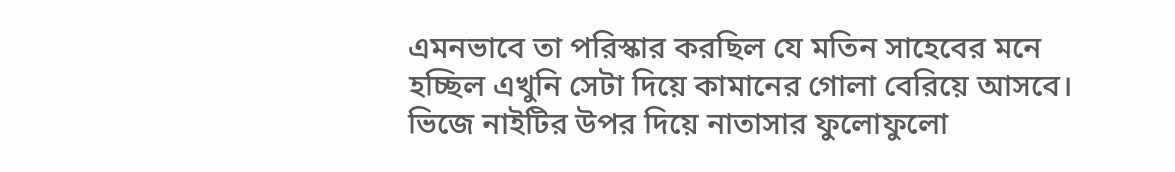এমনভাবে তা পরিস্কার করছিল যে মতিন সাহেবের মনে হচ্ছিল এখুনি সেটা দিয়ে কামানের গোলা বেরিয়ে আসবে।
ভিজে নাইটির উপর দিয়ে নাতাসার ফুলোফুলো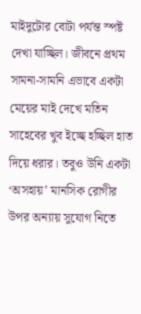মাইদুটোর বোটা পর্যন্ত স্পষ্ট দেখা যাচ্ছিল। জীবনে প্রথম সামনা-সামনি এভাবে একটা মেয়ের মাই দেখে মতিন সাহেবের খুব ইচ্ছে হচ্ছিল হাত দিয়ে ধরার। তবুও উনি একটা ‘অসহায়’ মানসিক রোগীর উপর অন্যায় সুযোগ নিতে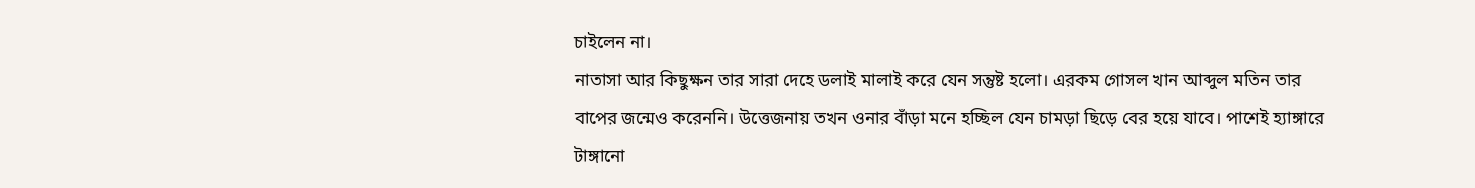চাইলেন না।
নাতাসা আর কিছুক্ষন তার সারা দেহে ডলাই মালাই করে যেন সন্তুষ্ট হলো। এরকম গোসল খান আব্দুল মতিন তার বাপের জন্মেও করেননি। উত্তেজনায় তখন ওনার বাঁড়া মনে হচ্ছিল যেন চামড়া ছিড়ে বের হয়ে যাবে। পাশেই হ্যাঙ্গারে টাঙ্গানো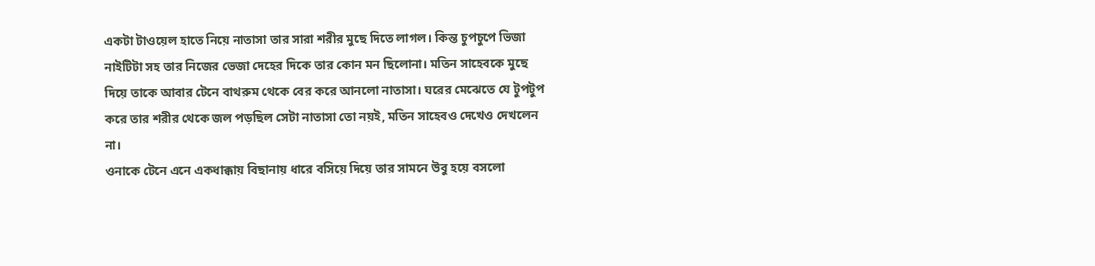একটা টাওয়েল হাতে নিয়ে নাতাসা তার সারা শরীর মুছে দিতে লাগল। কিন্ত চুপচুপে ভিজা নাইটিটা সহ তার নিজের ভেজা দেহের দিকে তার কোন মন ছিলোনা। মতিন সাহেবকে মুছে দিয়ে তাকে আবার টেনে বাথরুম থেকে বের করে আনলো নাতাসা। ঘরের মেঝেতে যে টুপটুপ করে তার শরীর থেকে জল পড়ছিল সেটা নাতাসা তো নয়ই, মতিন সাহেবও দেখেও দেখলেন না।
ওনাকে টেনে এনে একধাক্কায় বিছানায় ধারে বসিয়ে দিয়ে তার সামনে উবু হয়ে বসলো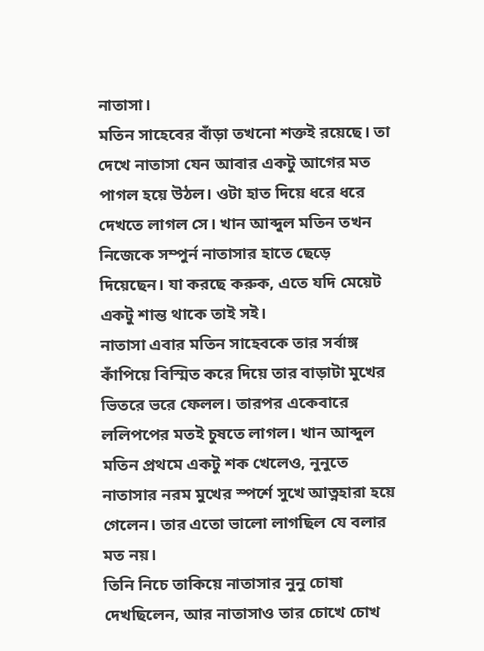নাতাসা।
মতিন সাহেবের বাঁড়া তখনো শক্তই রয়েছে। তা দেখে নাতাসা যেন আবার একটু আগের মত পাগল হয়ে উঠল। ওটা হাত দিয়ে ধরে ধরে দেখতে লাগল সে। খান আব্দুল মতিন তখন নিজেকে সম্পুর্ন নাতাসার হাতে ছেড়ে দিয়েছেন। যা করছে করুক, এতে যদি মেয়েট একটু শান্ত থাকে তাই সই।
নাতাসা এবার মতিন সাহেবকে তার সর্বাঙ্গ কাঁপিয়ে বিস্মিত করে দিয়ে তার বাড়াটা মুখের ভিতরে ভরে ফেলল। তারপর একেবারে ললিপপের মতই চুষতে লাগল। খান আব্দুল মতিন প্রথমে একটু শক খেলেও, নুনুতে নাতাসার নরম মুখের স্পর্শে সুখে আত্নহারা হয়ে গেলেন। তার এতো ভালো লাগছিল যে বলার মত নয়।
তিনি নিচে তাকিয়ে নাতাসার নুনু চোষা দেখছিলেন, আর নাতাসাও তার চোখে চোখ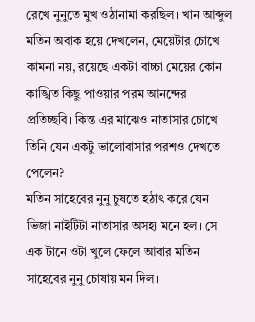রেখে নুনুতে মুখ ওঠানামা করছিল। খান আব্দুল মতিন অবাক হয়ে দেখলেন, মেয়েটার চোখে কামনা নয়, রয়েছে একটা বাচ্চা মেয়ের কোন কাঙ্খিত কিছু পাওয়ার পরম আনন্দের প্রতিচ্ছবি। কিন্ত এর মাঝেও নাতাসার চোখে তিনি যেন একটু ভালোবাসার পরশও দেখতে পেলেন?
মতিন সাহেবের নুনু চুষতে হঠাৎ করে যেন ভিজা নাইটিটা নাতাসার অসহ্য মনে হল। সে এক টানে ওটা খুলে ফেলে আবার মতিন সাহেবের নুনু চোষায় মন দিল।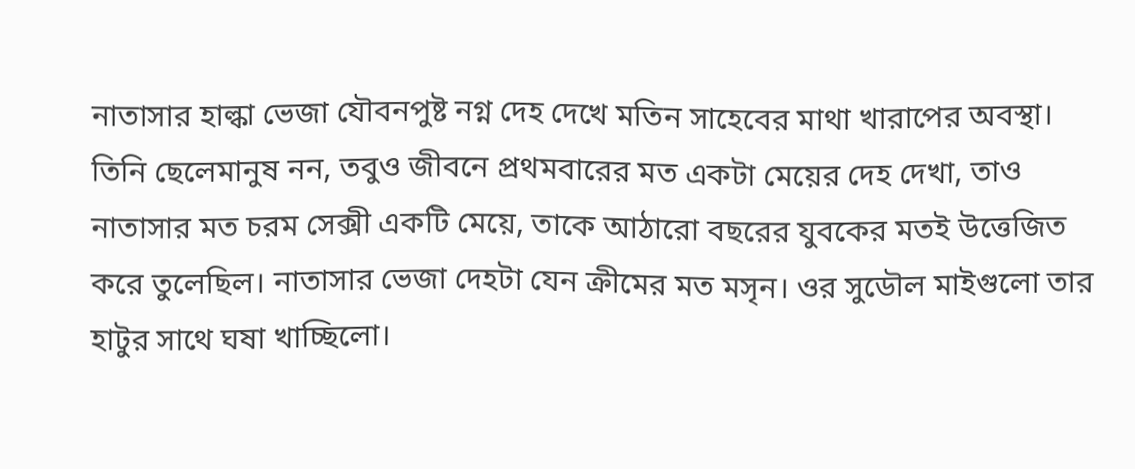নাতাসার হাল্কা ভেজা যৌবনপুষ্ট নগ্ন দেহ দেখে মতিন সাহেবের মাথা খারাপের অবস্থা। তিনি ছেলেমানুষ নন, তবুও জীবনে প্রথমবারের মত একটা মেয়ের দেহ দেখা, তাও নাতাসার মত চরম সেক্সী একটি মেয়ে, তাকে আঠারো বছরের যুবকের মতই উত্তেজিত করে তুলেছিল। নাতাসার ভেজা দেহটা যেন ক্রীমের মত মসৃন। ওর সুডৌল মাইগুলো তার হাটুর সাথে ঘষা খাচ্ছিলো।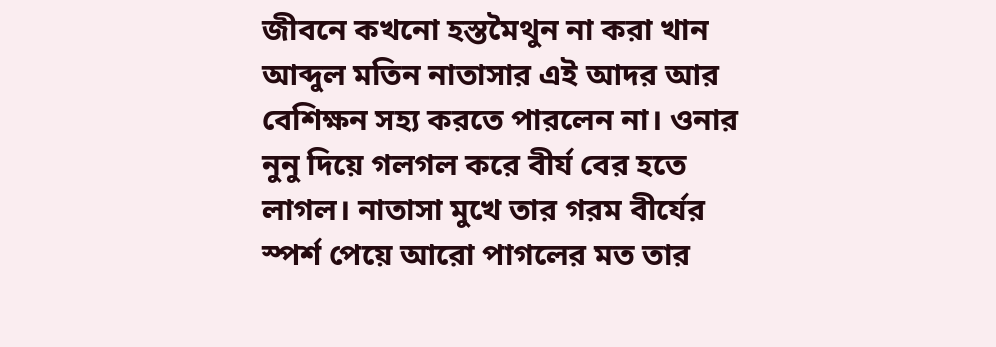জীবনে কখনো হস্তমৈথুন না করা খান আব্দুল মতিন নাতাসার এই আদর আর বেশিক্ষন সহ্য করতে পারলেন না। ওনার নুনু দিয়ে গলগল করে বীর্য বের হতে লাগল। নাতাসা মুখে তার গরম বীর্যের স্পর্শ পেয়ে আরো পাগলের মত তার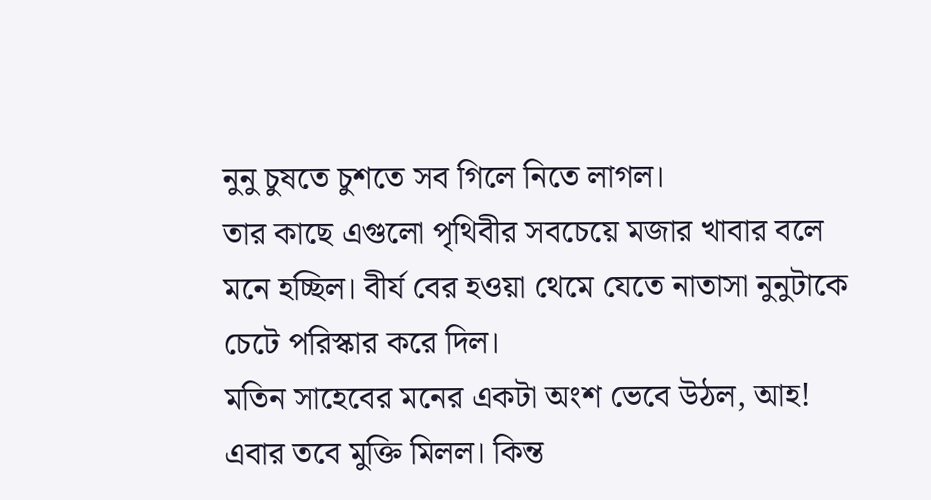নুনু চুষতে চুশতে সব গিলে নিতে লাগল।
তার কাছে এগুলো পৃথিবীর সবচেয়ে মজার খাবার বলে মনে হচ্ছিল। বীর্য বের হওয়া থেমে যেতে নাতাসা নুনুটাকে চেটে পরিস্কার করে দিল।
মতিন সাহেবের মনের একটা অংশ ভেবে উঠল, আহ! এবার তবে মুক্তি মিলল। কিন্ত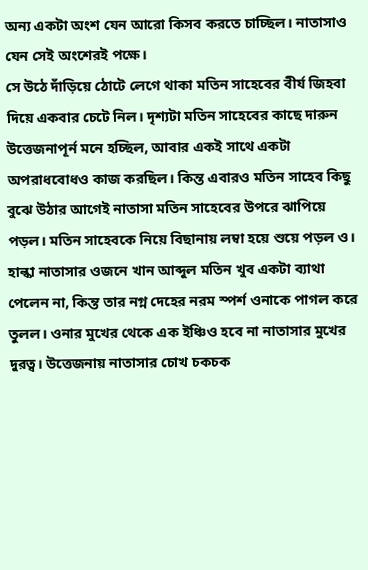অন্য একটা অংশ যেন আরো কিসব করতে চাচ্ছিল। নাতাসাও যেন সেই অংশেরই পক্ষে।
সে উঠে দাঁড়িয়ে ঠোটে লেগে থাকা মতিন সাহেবের বীর্য জিহবা দিয়ে একবার চেটে নিল। দৃশ্যটা মতিন সাহেবের কাছে দারুন উত্তেজনাপূর্ন মনে হচ্ছিল, আবার একই সাথে একটা অপরাধবোধও কাজ করছিল। কিন্ত এবারও মতিন সাহেব কিছু বুঝে উঠার আগেই নাতাসা মতিন সাহেবের উপরে ঝাপিয়ে পড়ল। মতিন সাহেবকে নিয়ে বিছানায় লম্বা হয়ে শুয়ে পড়ল ও।
হাল্কা নাতাসার ওজনে খান আব্দুল মতিন খুব একটা ব্যাথা পেলেন না, কিন্ত তার নগ্ন দেহের নরম স্পর্শ ওনাকে পাগল করে তুলল। ওনার মুখের থেকে এক ইঞ্চিও হবে না নাতাসার মুখের দুরত্ব। উত্তেজনায় নাতাসার চোখ চকচক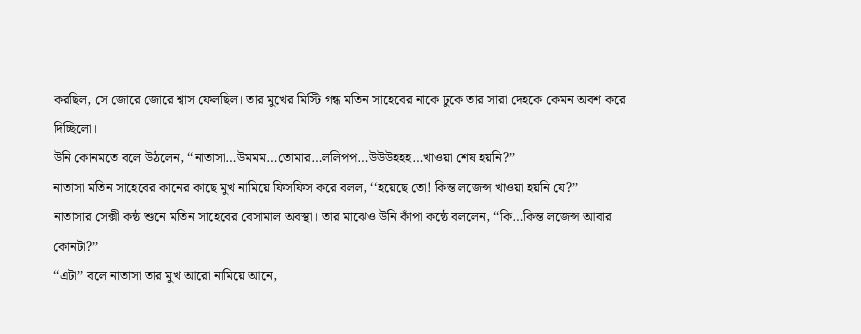করছিল, সে জোরে জোরে শ্বাস ফেলছিল। তার মুখের মিস্টি গন্ধ মতিন সাহেবের নাকে ঢুকে তার সারা দেহকে কেমন অবশ করে দিচ্ছিলো।
উনি কোনমতে বলে উঠলেন, ‘‘নাতাসা…উমমম…তোমার…ললিপপ…উউউহহহ…খাওয়া শেষ হয়নি?’’
নাতাসা মতিন সাহেবের কানের কাছে মুখ নামিয়ে ফিসফিস করে বলল, ‘‘হয়েছে তো! কিন্ত লজেন্স খাওয়া হয়নি যে?’’
নাতাসার সেক্সী কন্ঠ শুনে মতিন সাহেবের বেসামাল অবস্থা। তার মাঝেও উনি কাঁপা কন্ঠে বললেন, ‘‘কি…কিন্ত লজেন্স আবার কোনটা?’’
‘‘এটা’’ বলে নাতাসা তার মুখ আরো নামিয়ে আনে,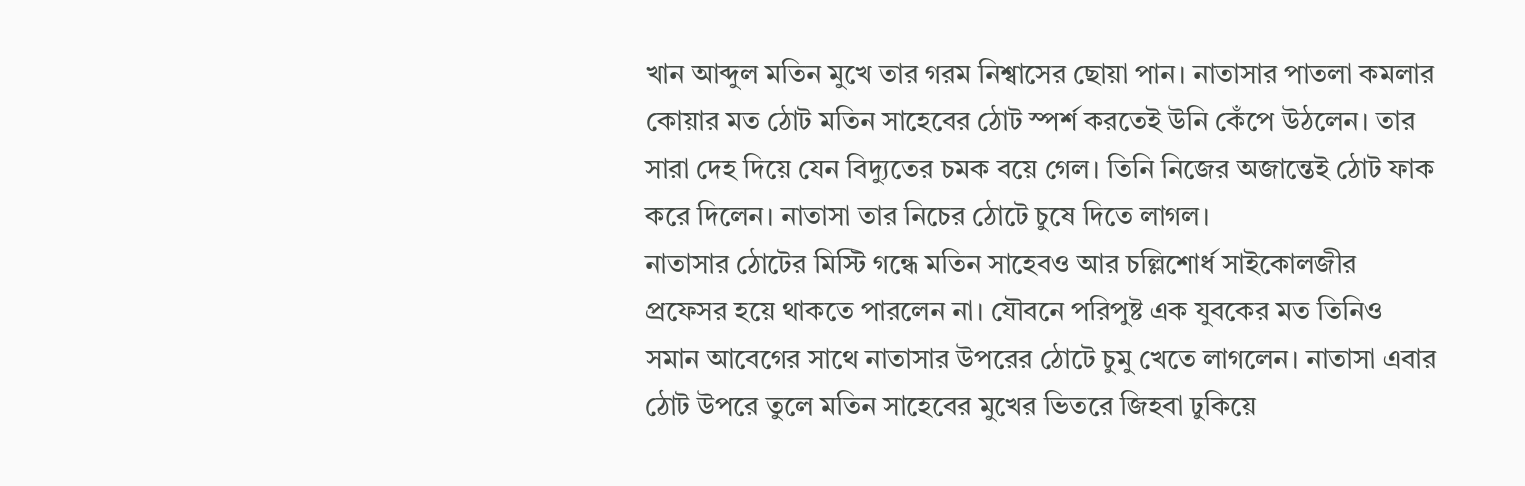খান আব্দুল মতিন মুখে তার গরম নিশ্বাসের ছোয়া পান। নাতাসার পাতলা কমলার কোয়ার মত ঠোট মতিন সাহেবের ঠোট স্পর্শ করতেই উনি কেঁপে উঠলেন। তার সারা দেহ দিয়ে যেন বিদ্যুতের চমক বয়ে গেল। তিনি নিজের অজান্তেই ঠোট ফাক করে দিলেন। নাতাসা তার নিচের ঠোটে চুষে দিতে লাগল।
নাতাসার ঠোটের মিস্টি গন্ধে মতিন সাহেবও আর চল্লিশোর্ধ সাইকোলজীর প্রফেসর হয়ে থাকতে পারলেন না। যৌবনে পরিপুষ্ট এক যুবকের মত তিনিও সমান আবেগের সাথে নাতাসার উপরের ঠোটে চুমু খেতে লাগলেন। নাতাসা এবার ঠোট উপরে তুলে মতিন সাহেবের মুখের ভিতরে জিহবা ঢুকিয়ে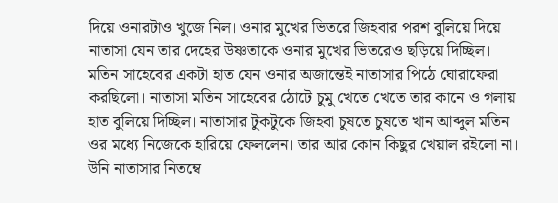দিয়ে ওনারটাও খুজে নিল। ওনার মুখের ভিতরে জিহবার পরশ বুলিয়ে দিয়ে নাতাসা যেন তার দেহের উষ্ণতাকে ওনার মুখের ভিতরেও ছড়িয়ে দিচ্ছিল।
মতিন সাহেবের একটা হাত যেন ওনার অজান্তেই নাতাসার পিঠে ঘোরাফেরা করছিলো। নাতাসা মতিন সাহেবের ঠোটে চুমু খেতে খেতে তার কানে ও গলায় হাত বুলিয়ে দিচ্ছিল। নাতাসার টুকটুকে জিহবা চুষতে চুষতে খান আব্দুল মতিন ওর মধ্যে নিজেকে হারিয়ে ফেললেন। তার আর কোন কিছুর খেয়াল রইলো না। উনি নাতাসার নিতম্বে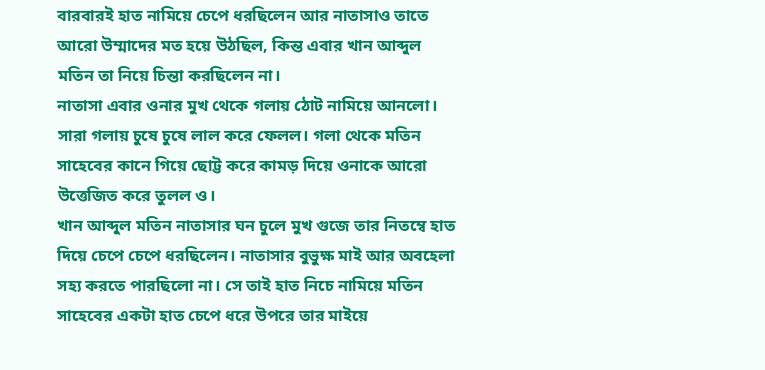বারবারই হাত নামিয়ে চেপে ধরছিলেন আর নাতাসাও তাতে আরো উম্মাদের মত হয়ে উঠছিল, কিন্ত এবার খান আব্দুল মতিন তা নিয়ে চিন্তা করছিলেন না।
নাতাসা এবার ওনার মুখ থেকে গলায় ঠোট নামিয়ে আনলো। সারা গলায় চুষে চুষে লাল করে ফেলল। গলা থেকে মতিন সাহেবের কানে গিয়ে ছোট্ট করে কামড় দিয়ে ওনাকে আরো উত্তেজিত করে তুলল ও।
খান আব্দুল মতিন নাতাসার ঘন চুলে মুখ গুজে তার নিতম্বে হাত দিয়ে চেপে চেপে ধরছিলেন। নাতাসার বুভুক্ষ মাই আর অবহেলা সহ্য করতে পারছিলো না। সে তাই হাত নিচে নামিয়ে মতিন সাহেবের একটা হাত চেপে ধরে উপরে তার মাইয়ে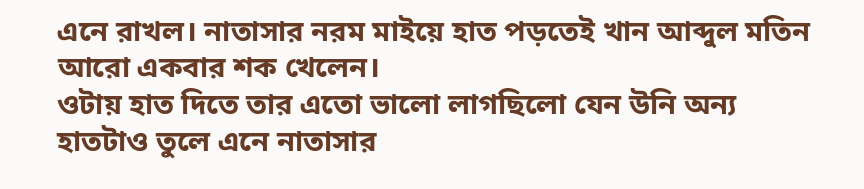এনে রাখল। নাতাসার নরম মাইয়ে হাত পড়তেই খান আব্দুল মতিন আরো একবার শক খেলেন।
ওটায় হাত দিতে তার এতো ভালো লাগছিলো যেন উনি অন্য হাতটাও তুলে এনে নাতাসার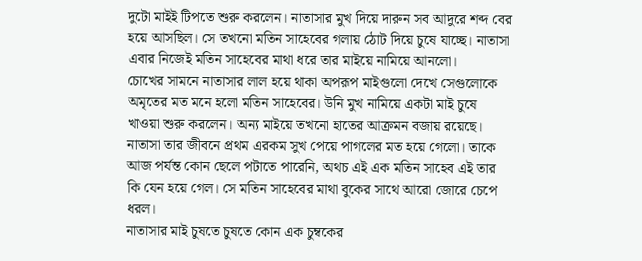দুটো মাইই টিপতে শুরু করলেন। নাতাসার মুখ দিয়ে দারুন সব আদুরে শব্দ বের হয়ে আসছিল। সে তখনো মতিন সাহেবের গলায় ঠোট দিয়ে চুষে যাচ্ছে। নাতাসা এবার নিজেই মতিন সাহেবের মাথা ধরে তার মাইয়ে নামিয়ে আনলো।
চোখের সামনে নাতাসার লাল হয়ে থাকা অপরূপ মাইগুলো দেখে সেগুলোকে অমৃতের মত মনে হলো মতিন সাহেবের। উনি মুখ নামিয়ে একটা মাই চুষে খাওয়া শুরু করলেন। অন্য মাইয়ে তখনো হাতের আক্রমন বজায় রয়েছে। নাতাসা তার জীবনে প্রথম এরকম সুখ পেয়ে পাগলের মত হয়ে গেলো। তাকে আজ পর্যন্ত কোন ছেলে পটাতে পারেনি, অথচ এই এক মতিন সাহেব এই তার কি যেন হয়ে গেল। সে মতিন সাহেবের মাথা বুকের সাথে আরো জোরে চেপে ধরল।
নাতাসার মাই চুষতে চুষতে কোন এক চুম্বকের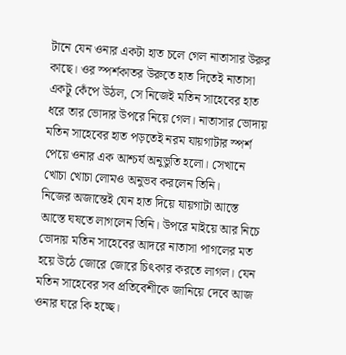টানে যেন ওনার একটা হাত চলে গেল নাতাসার উরুর কাছে। ওর স্পর্শকাতর উরুতে হাত দিতেই নাতাসা একটু কেঁপে উঠল, সে নিজেই মতিন সাহেবের হাত ধরে তার ভোদার উপরে নিয়ে গেল। নাতাসার ভোদায় মতিন সাহেবের হাত পড়তেই নরম যায়গাটার স্পর্শ পেয়ে ওনার এক আশ্চর্য অনুভুতি হলো। সেখানে খোচা খোচা লোমও অনুভব করলেন তিনি।
নিজের অজান্তেই যেন হাত দিয়ে যায়গাটা আস্তে আস্তে ঘষতে লাগলেন তিনি। উপরে মাইয়ে আর নিচে ভোদায় মতিন সাহেবের আদরে নাতাসা পাগলের মত হয়ে উঠে জোরে জোরে চিৎকার করতে লাগল। যেন মতিন সাহেবের সব প্রতিবেশীকে জানিয়ে দেবে আজ ওনার ঘরে কি হচ্ছে।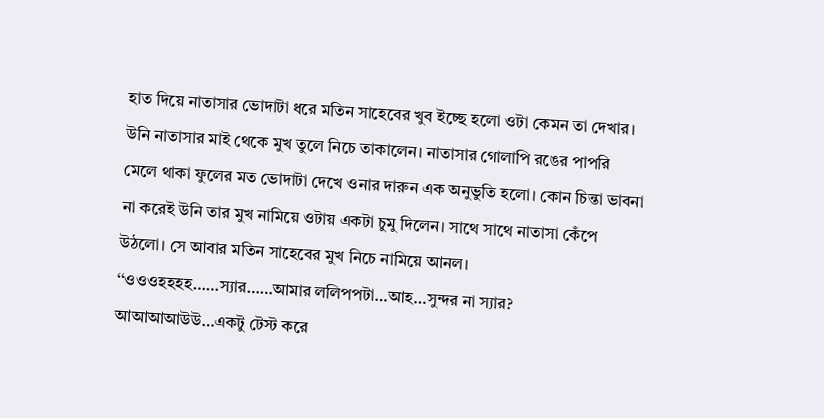হাত দিয়ে নাতাসার ভোদাটা ধরে মতিন সাহেবের খুব ইচ্ছে হলো ওটা কেমন তা দেখার। উনি নাতাসার মাই থেকে মুখ তুলে নিচে তাকালেন। নাতাসার গোলাপি রঙের পাপরি মেলে থাকা ফুলের মত ভোদাটা দেখে ওনার দারুন এক অনুভুতি হলো। কোন চিন্তা ভাবনা না করেই উনি তার মুখ নামিয়ে ওটায় একটা চুমু দিলেন। সাথে সাথে নাতাসা কেঁপে উঠলো। সে আবার মতিন সাহেবের মুখ নিচে নামিয়ে আনল।
‘‘ওওওহহহহ……স্যার……আমার ললিপপটা…আহ…সুন্দর না স্যার? আআআআউউ…একটু টেস্ট করে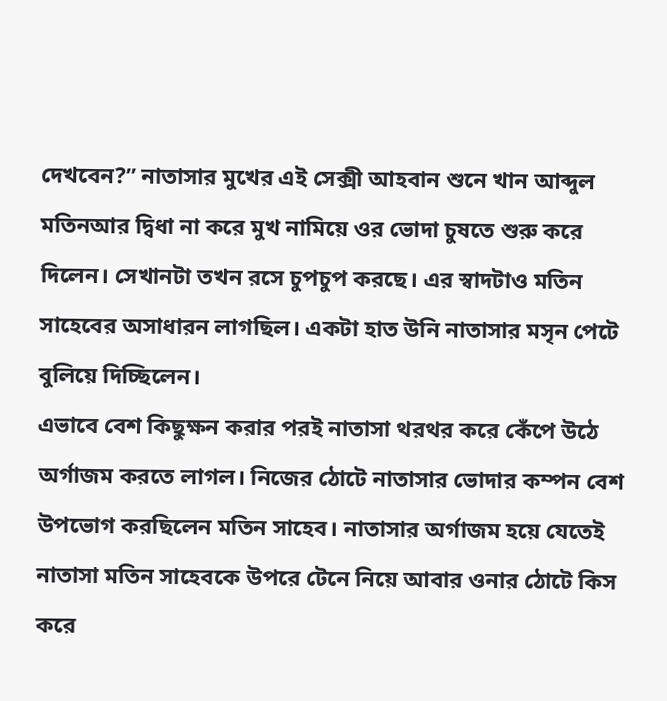দেখবেন?’’ নাতাসার মুখের এই সেক্সী আহবান শুনে খান আব্দুল মতিনআর দ্বিধা না করে মুখ নামিয়ে ওর ভোদা চুষতে শুরু করে দিলেন। সেখানটা তখন রসে চুপচুপ করছে। এর স্বাদটাও মতিন সাহেবের অসাধারন লাগছিল। একটা হাত উনি নাতাসার মসৃন পেটে বুলিয়ে দিচ্ছিলেন।
এভাবে বেশ কিছুক্ষন করার পরই নাতাসা থরথর করে কেঁপে উঠে অর্গাজম করতে লাগল। নিজের ঠোটে নাতাসার ভোদার কম্পন বেশ উপভোগ করছিলেন মতিন সাহেব। নাতাসার অর্গাজম হয়ে যেতেই নাতাসা মতিন সাহেবকে উপরে টেনে নিয়ে আবার ওনার ঠোটে কিস করে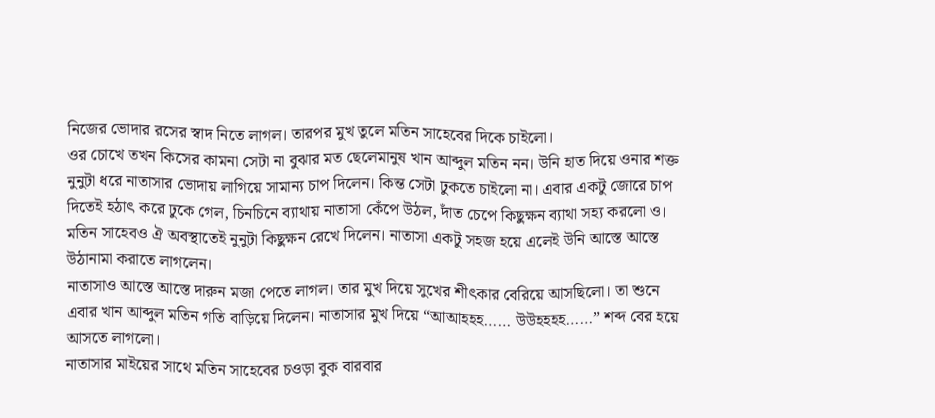নিজের ভোদার রসের স্বাদ নিতে লাগল। তারপর মুখ তুলে মতিন সাহেবের দিকে চাইলো।
ওর চোখে তখন কিসের কামনা সেটা না বুঝার মত ছেলেমানুষ খান আব্দুল মতিন নন। উনি হাত দিয়ে ওনার শক্ত নুনুটা ধরে নাতাসার ভোদায় লাগিয়ে সামান্য চাপ দিলেন। কিন্ত সেটা ঢুকতে চাইলো না। এবার একটু জোরে চাপ দিতেই হঠাৎ করে ঢুকে গেল, চিনচিনে ব্যাথায় নাতাসা কেঁপে উঠল, দাঁত চেপে কিছুক্ষন ব্যাথা সহ্য করলো ও। মতিন সাহেবও ঐ অবস্থাতেই নুনুটা কিছুক্ষন রেখে দিলেন। নাতাসা একটু সহজ হয়ে এলেই উনি আস্তে আস্তে উঠানামা করাতে লাগলেন।
নাতাসাও আস্তে আস্তে দারুন মজা পেতে লাগল। তার মুখ দিয়ে সুখের শীৎকার বেরিয়ে আসছিলো। তা শুনে এবার খান আব্দুল মতিন গতি বাড়িয়ে দিলেন। নাতাসার মুখ দিয়ে “আআহহহ…… উউহহহহ……” শব্দ বের হয়ে আসতে লাগলো।
নাতাসার মাইয়ের সাথে মতিন সাহেবের চওড়া বুক বারবার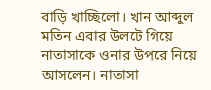বাড়ি খাচ্ছিলো। খান আব্দুল মতিন এবার উলটে গিয়ে নাতাসাকে ওনার উপরে নিয়ে আসলেন। নাতাসা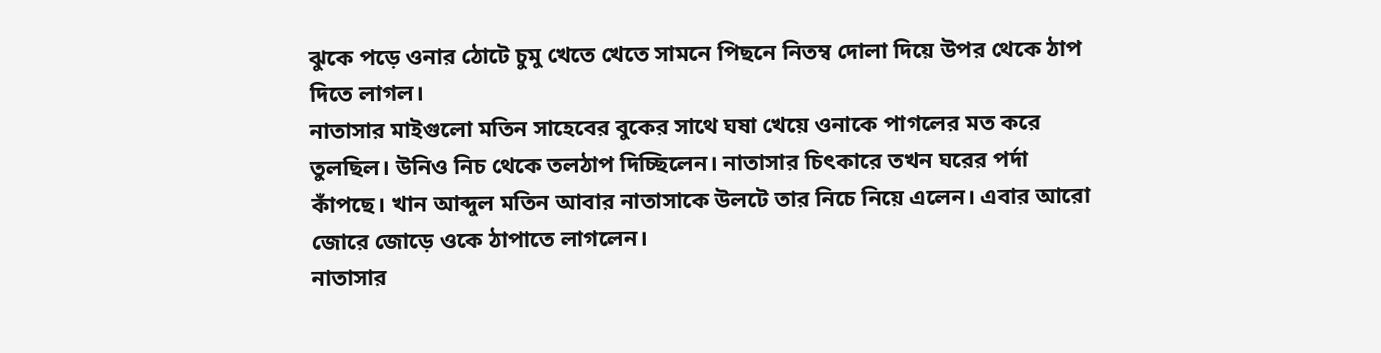ঝুকে পড়ে ওনার ঠোটে চুমু খেতে খেতে সামনে পিছনে নিতম্ব দোলা দিয়ে উপর থেকে ঠাপ দিতে লাগল।
নাতাসার মাইগুলো মতিন সাহেবের বুকের সাথে ঘষা খেয়ে ওনাকে পাগলের মত করে তুলছিল। উনিও নিচ থেকে তলঠাপ দিচ্ছিলেন। নাতাসার চিৎকারে তখন ঘরের পর্দা কাঁপছে। খান আব্দুল মতিন আবার নাতাসাকে উলটে তার নিচে নিয়ে এলেন। এবার আরো জোরে জোড়ে ওকে ঠাপাতে লাগলেন।
নাতাসার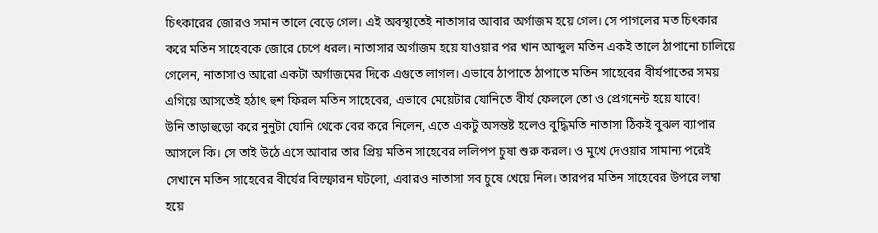চিৎকারের জোরও সমান তালে বেড়ে গেল। এই অবস্থাতেই নাতাসার আবার অর্গাজম হয়ে গেল। সে পাগলের মত চিৎকার করে মতিন সাহেবকে জোরে চেপে ধরল। নাতাসার অর্গাজম হয়ে যাওয়ার পর খান আব্দুল মতিন একই তালে ঠাপানো চালিয়ে গেলেন, নাতাসাও আরো একটা অর্গাজমের দিকে এগুতে লাগল। এভাবে ঠাপাতে ঠাপাতে মতিন সাহেবের বীর্যপাতের সময় এগিয়ে আসতেই হঠাৎ হুশ ফিরল মতিন সাহেবের, এভাবে মেয়েটার যোনিতে বীর্য ফেললে তো ও প্রেগনেন্ট হয়ে যাবে!
উনি তাড়াহুড়ো করে নুনুটা যোনি থেকে বের করে নিলেন, এতে একটু অসন্তষ্ট হলেও বুদ্ধিমতি নাতাসা ঠিকই বুঝল ব্যাপার আসলে কি। সে তাই উঠে এসে আবার তার প্রিয় মতিন সাহেবের ললিপপ চুষা শুরু করল। ও মুখে দেওয়ার সামান্য পরেই সেখানে মতিন সাহেবের বীর্যের বিস্ফোরন ঘটলো, এবারও নাতাসা সব চুষে খেয়ে নিল। তারপর মতিন সাহেবের উপরে লম্বা হয়ে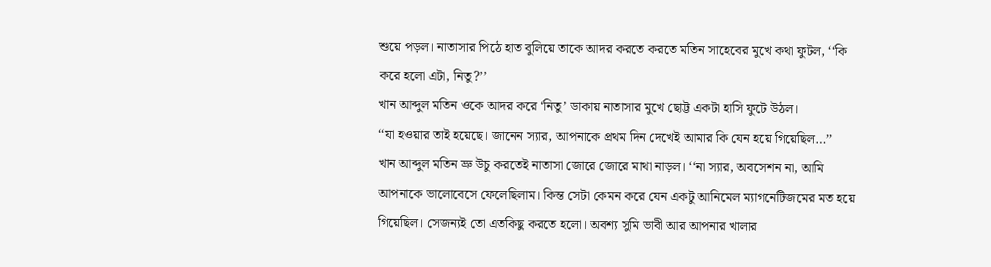শুয়ে পড়ল। নাতাসার পিঠে হাত বুলিয়ে তাকে আদর করতে করতে মতিন সাহেবের মুখে কথা ফুটল, ‘‘কি করে হলো এটা, নিতু?’’
খান আব্দুল মতিন ওকে আদর করে ‘নিতু’ ডাকায় নাতাসার মুখে ছোট্ট একটা হাসি ফুটে উঠল।
‘‘যা হওয়ার তাই হয়েছে। জানেন স্যার, আপনাকে প্রথম দিন দেখেই আমার কি যেন হয়ে গিয়েছিল…’’
খান আব্দুল মতিন ভ্রু উচু করতেই নাতাসা জোরে জোরে মাথা নাড়ল। ‘‘না স্যার, অবসেশন না, আমি আপনাকে ভালোবেসে ফেলেছিলাম। কিন্ত সেটা কেমন করে যেন একটু আনিমেল ম্যাগনেটিজমের মত হয়ে গিয়েছিল। সেজন্যই তো এতকিছু করতে হলো। অবশ্য সুমি ভাবী আর আপনার খালার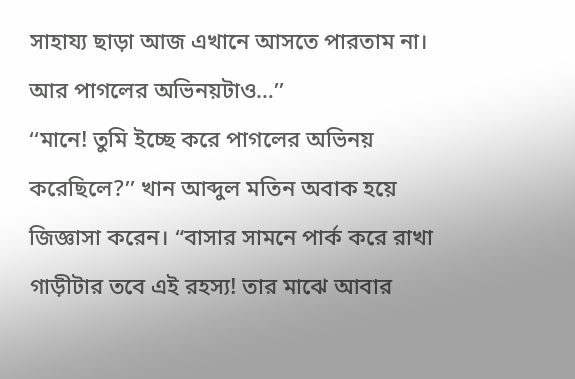সাহায্য ছাড়া আজ এখানে আসতে পারতাম না। আর পাগলের অভিনয়টাও…’’
‘‘মানে! তুমি ইচ্ছে করে পাগলের অভিনয় করেছিলে?’’ খান আব্দুল মতিন অবাক হয়ে জিজ্ঞাসা করেন। “বাসার সামনে পার্ক করে রাখা গাড়ীটার তবে এই রহস্য! তার মাঝে আবার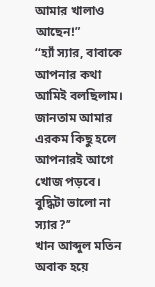আমার খালাও আছেন!”
‘‘হ্যাঁ স্যার, বাবাকে আপনার কথা আমিই বলছিলাম। জানতাম আমার এরকম কিছু হলে আপনারই আগে খোজ পড়বে। বুদ্ধিটা ভালো না স্যার?’’
খান আব্দুল মতিন অবাক হয়ে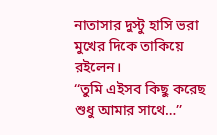নাতাসার দুস্টু হাসি ভরা মুখের দিকে তাকিয়ে রইলেন।
‘‘তুমি এইসব কিছু করেছ শুধু আমার সাথে…’’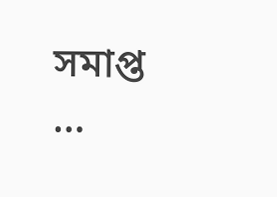সমাপ্ত …